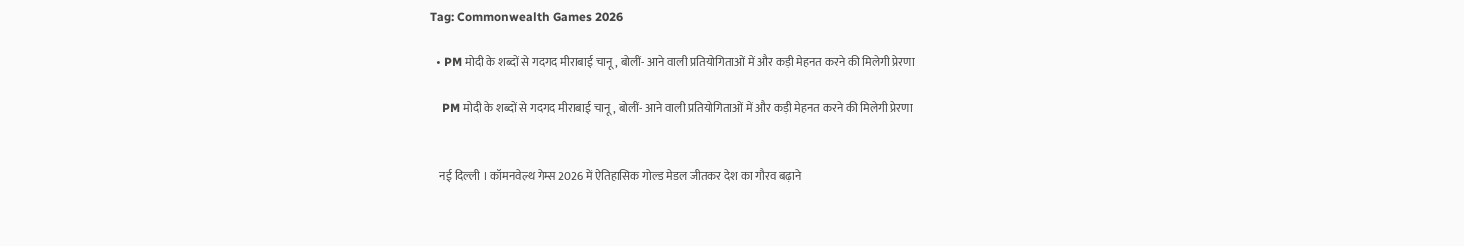Tag: Commonwealth Games 2026

  • PM मोदी के शब्दों से गदगद मीराबाई चानू, बोलीं- आने वाली प्रतियोगिताओं में और कड़ी मेहनत करने की मिलेगी प्रेरणा

    PM मोदी के शब्दों से गदगद मीराबाई चानू, बोलीं- आने वाली प्रतियोगिताओं में और कड़ी मेहनत करने की मिलेगी प्रेरणा


    नई दिल्ली । कॉमनवेल्थ गेम्स 2026 में ऐतिहासिक गोल्ड मेडल जीतकर देश का गौरव बढ़ाने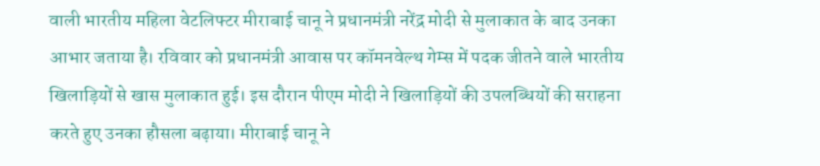वाली भारतीय महिला वेटलिफ्टर मीराबाई चानू ने प्रधानमंत्री नरेंद्र मोदी से मुलाकात के बाद उनका आभार जताया है। रविवार को प्रधानमंत्री आवास पर कॉमनवेल्थ गेम्स में पदक जीतने वाले भारतीय खिलाड़ियों से खास मुलाकात हुई। इस दौरान पीएम मोदी ने खिलाड़ियों की उपलब्धियों की सराहना करते हुए उनका हौसला बढ़ाया। मीराबाई चानू ने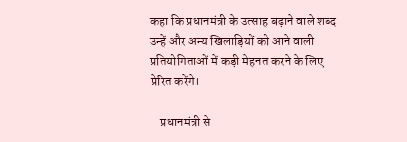कहा कि प्रधानमंत्री के उत्साह बढ़ाने वाले शब्द उन्हें और अन्य खिलाड़ियों को आने वाली प्रतियोगिताओं में कड़ी मेहनत करने के लिए प्रेरित करेंगे।

    प्रधानमंत्री से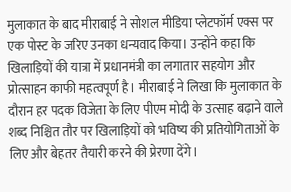मुलाकात के बाद मीराबाई ने सोशल मीडिया प्लेटफॉर्म एक्स पर एक पोस्ट के जरिए उनका धन्यवाद किया। उन्होंने कहा कि खिलाड़ियों की यात्रा में प्रधानमंत्री का लगातार सहयोग और प्रोत्साहन काफी महत्वपूर्ण है। मीराबाई ने लिखा कि मुलाकात के दौरान हर पदक विजेता के लिए पीएम मोदी के उत्साह बढ़ाने वाले शब्द निश्चित तौर पर खिलाड़ियों को भविष्य की प्रतियोगिताओं के लिए और बेहतर तैयारी करने की प्रेरणा देंगे।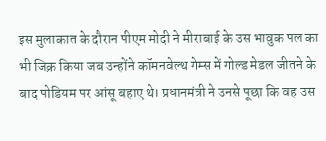इस मुलाकात के दौरान पीएम मोदी ने मीराबाई के उस भावुक पल का भी जिक्र किया जब उन्होंने कॉमनवेल्थ गेम्स में गोल्ड मेडल जीतने के बाद पोडियम पर आंसू बहाए थे। प्रधानमंत्री ने उनसे पूछा कि वह उस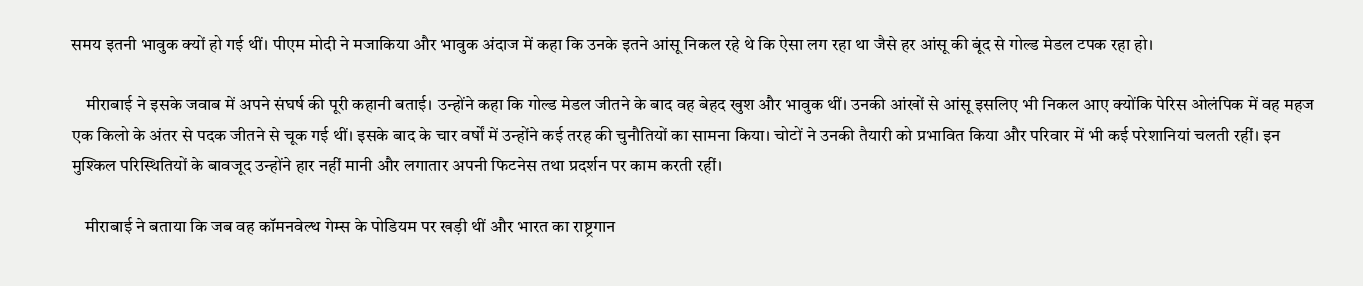समय इतनी भावुक क्यों हो गई थीं। पीएम मोदी ने मजाकिया और भावुक अंदाज में कहा कि उनके इतने आंसू निकल रहे थे कि ऐसा लग रहा था जैसे हर आंसू की बूंद से गोल्ड मेडल टपक रहा हो।

    मीराबाई ने इसके जवाब में अपने संघर्ष की पूरी कहानी बताई। उन्होंने कहा कि गोल्ड मेडल जीतने के बाद वह बेहद खुश और भावुक थीं। उनकी आंखों से आंसू इसलिए भी निकल आए क्योंकि पेरिस ओलंपिक में वह महज एक किलो के अंतर से पदक जीतने से चूक गई थीं। इसके बाद के चार वर्षों में उन्होंने कई तरह की चुनौतियों का सामना किया। चोटों ने उनकी तैयारी को प्रभावित किया और परिवार में भी कई परेशानियां चलती रहीं। इन मुश्किल परिस्थितियों के बावजूद उन्होंने हार नहीं मानी और लगातार अपनी फिटनेस तथा प्रदर्शन पर काम करती रहीं।

    मीराबाई ने बताया कि जब वह कॉमनवेल्थ गेम्स के पोडियम पर खड़ी थीं और भारत का राष्ट्रगान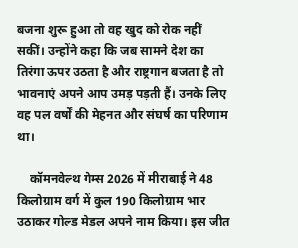बजना शुरू हुआ तो वह खुद को रोक नहीं सकीं। उन्होंने कहा कि जब सामने देश का तिरंगा ऊपर उठता है और राष्ट्रगान बजता है तो भावनाएं अपने आप उमड़ पड़ती हैं। उनके लिए वह पल वर्षों की मेहनत और संघर्ष का परिणाम था।

    कॉमनवेल्थ गेम्स 2026 में मीराबाई ने 48 किलोग्राम वर्ग में कुल 190 किलोग्राम भार उठाकर गोल्ड मेडल अपने नाम किया। इस जीत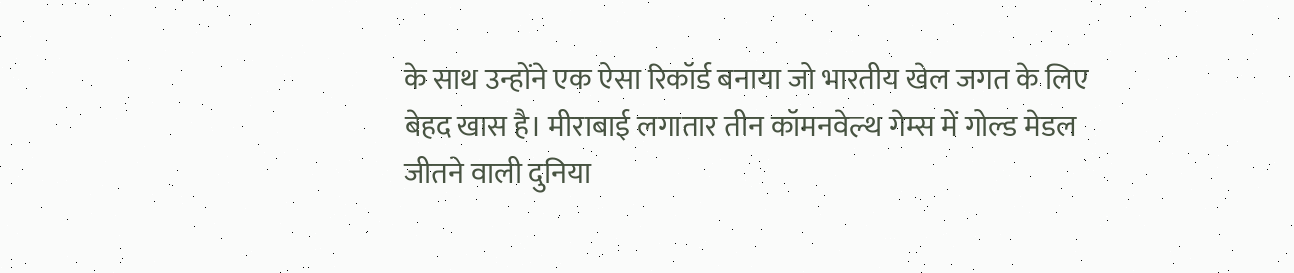के साथ उन्होंने एक ऐसा रिकॉर्ड बनाया जो भारतीय खेल जगत के लिए बेहद खास है। मीराबाई लगातार तीन कॉमनवेल्थ गेम्स में गोल्ड मेडल जीतने वाली दुनिया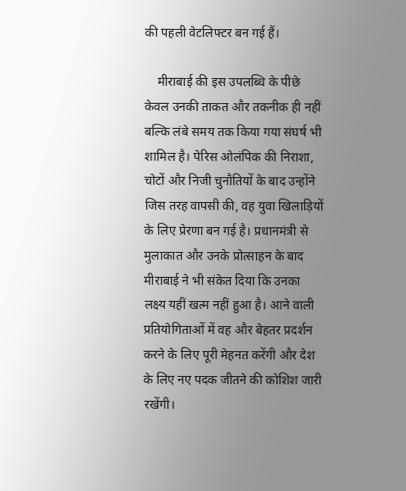की पहली वेटलिफ्टर बन गई हैं।

    मीराबाई की इस उपलब्धि के पीछे केवल उनकी ताकत और तकनीक ही नहीं बल्कि लंबे समय तक किया गया संघर्ष भी शामिल है। पेरिस ओलंपिक की निराशा, चोटों और निजी चुनौतियों के बाद उन्होंने जिस तरह वापसी की, वह युवा खिलाड़ियों के लिए प्रेरणा बन गई है। प्रधानमंत्री से मुलाकात और उनके प्रोत्साहन के बाद मीराबाई ने भी संकेत दिया कि उनका लक्ष्य यहीं खत्म नहीं हुआ है। आने वाली प्रतियोगिताओं में वह और बेहतर प्रदर्शन करने के लिए पूरी मेहनत करेंगी और देश के लिए नए पदक जीतने की कोशिश जारी रखेंगी।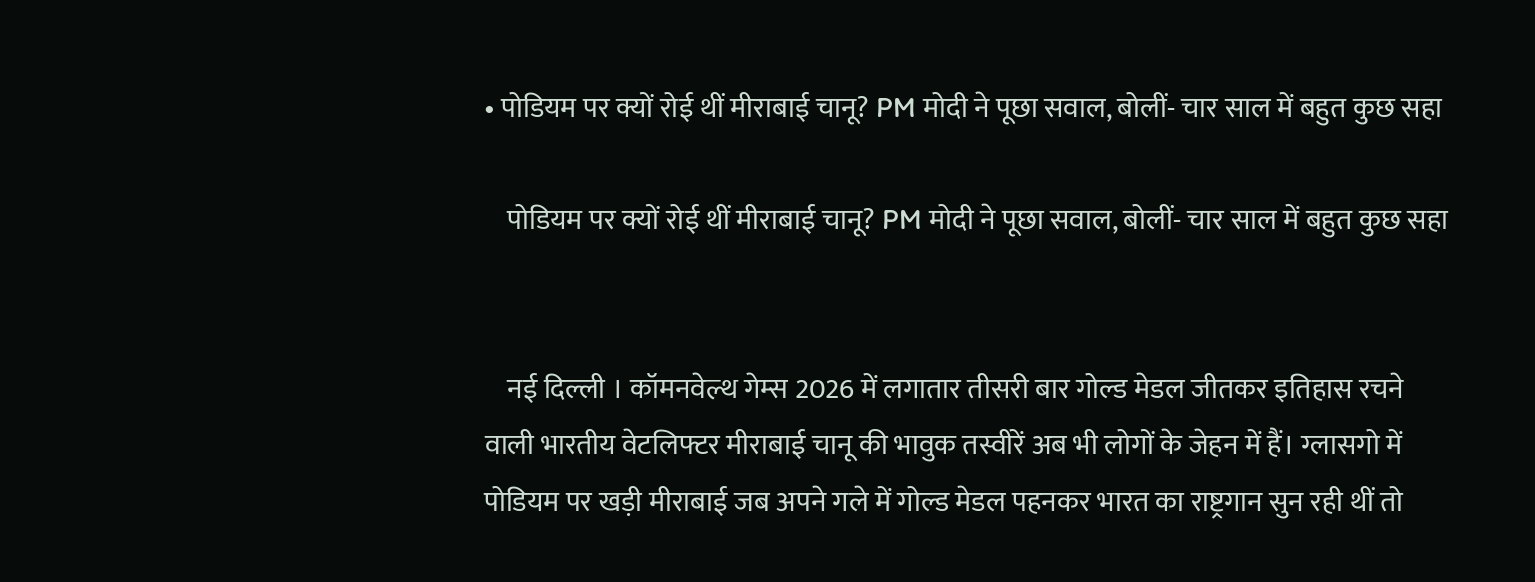• पोडियम पर क्यों रोई थीं मीराबाई चानू? PM मोदी ने पूछा सवाल, बोलीं- चार साल में बहुत कुछ सहा

    पोडियम पर क्यों रोई थीं मीराबाई चानू? PM मोदी ने पूछा सवाल, बोलीं- चार साल में बहुत कुछ सहा


    नई दिल्ली । कॉमनवेल्थ गेम्स 2026 में लगातार तीसरी बार गोल्ड मेडल जीतकर इतिहास रचने वाली भारतीय वेटलिफ्टर मीराबाई चानू की भावुक तस्वीरें अब भी लोगों के जेहन में हैं। ग्लासगो में पोडियम पर खड़ी मीराबाई जब अपने गले में गोल्ड मेडल पहनकर भारत का राष्ट्रगान सुन रही थीं तो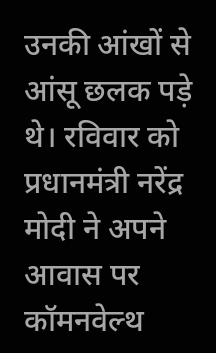उनकी आंखों से आंसू छलक पड़े थे। रविवार को प्रधानमंत्री नरेंद्र मोदी ने अपने आवास पर कॉमनवेल्थ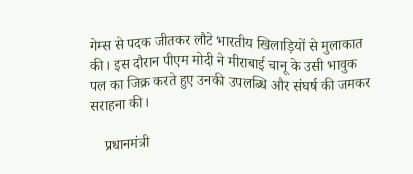गेम्स से पदक जीतकर लौटे भारतीय खिलाड़ियों से मुलाकात की। इस दौरान पीएम मोदी ने मीराबाई चानू के उसी भावुक पल का जिक्र करते हुए उनकी उपलब्धि और संघर्ष की जमकर सराहना की।

    प्रधानमंत्री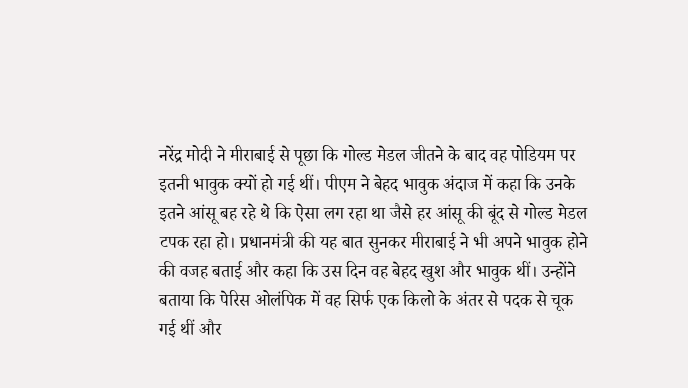नरेंद्र मोदी ने मीराबाई से पूछा कि गोल्ड मेडल जीतने के बाद वह पोडियम पर इतनी भावुक क्यों हो गई थीं। पीएम ने बेहद भावुक अंदाज में कहा कि उनके इतने आंसू बह रहे थे कि ऐसा लग रहा था जैसे हर आंसू की बूंद से गोल्ड मेडल टपक रहा हो। प्रधानमंत्री की यह बात सुनकर मीराबाई ने भी अपने भावुक होने की वजह बताई और कहा कि उस दिन वह बेहद खुश और भावुक थीं। उन्होंने बताया कि पेरिस ओलंपिक में वह सिर्फ एक किलो के अंतर से पदक से चूक गई थीं और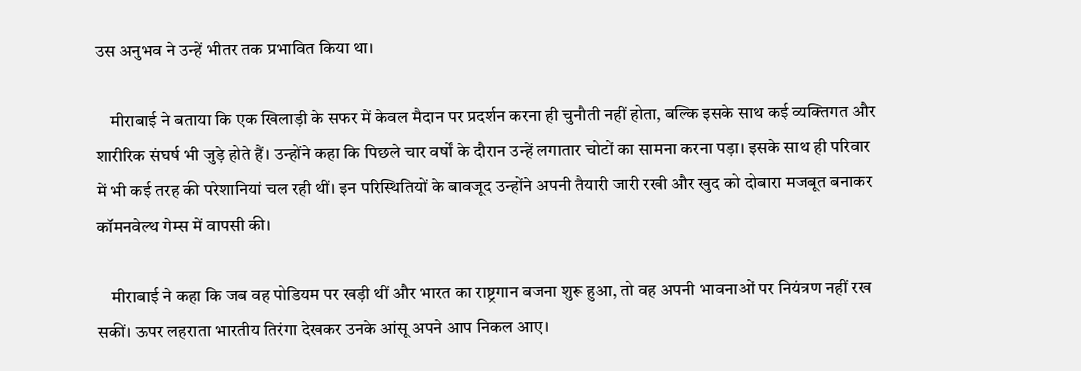उस अनुभव ने उन्हें भीतर तक प्रभावित किया था।

    मीराबाई ने बताया कि एक खिलाड़ी के सफर में केवल मैदान पर प्रदर्शन करना ही चुनौती नहीं होता, बल्कि इसके साथ कई व्यक्तिगत और शारीरिक संघर्ष भी जुड़े होते हैं। उन्होंने कहा कि पिछले चार वर्षों के दौरान उन्हें लगातार चोटों का सामना करना पड़ा। इसके साथ ही परिवार में भी कई तरह की परेशानियां चल रही थीं। इन परिस्थितियों के बावजूद उन्होंने अपनी तैयारी जारी रखी और खुद को दोबारा मजबूत बनाकर कॉमनवेल्थ गेम्स में वापसी की।

    मीराबाई ने कहा कि जब वह पोडियम पर खड़ी थीं और भारत का राष्ट्रगान बजना शुरू हुआ, तो वह अपनी भावनाओं पर नियंत्रण नहीं रख सकीं। ऊपर लहराता भारतीय तिरंगा देखकर उनके आंसू अपने आप निकल आए।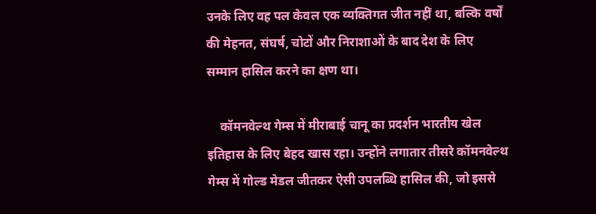उनके लिए वह पल केवल एक व्यक्तिगत जीत नहीं था, बल्कि वर्षों की मेहनत, संघर्ष, चोटों और निराशाओं के बाद देश के लिए सम्मान हासिल करने का क्षण था।

    कॉमनवेल्थ गेम्स में मीराबाई चानू का प्रदर्शन भारतीय खेल इतिहास के लिए बेहद खास रहा। उन्होंने लगातार तीसरे कॉमनवेल्थ गेम्स में गोल्ड मेडल जीतकर ऐसी उपलब्धि हासिल की, जो इससे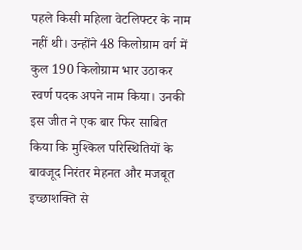पहले किसी महिला वेटलिफ्टर के नाम नहीं थी। उन्होंने 48 किलोग्राम वर्ग में कुल 190 किलोग्राम भार उठाकर स्वर्ण पदक अपने नाम किया। उनकी इस जीत ने एक बार फिर साबित किया कि मुश्किल परिस्थितियों के बावजूद निरंतर मेहनत और मजबूत इच्छाशक्ति से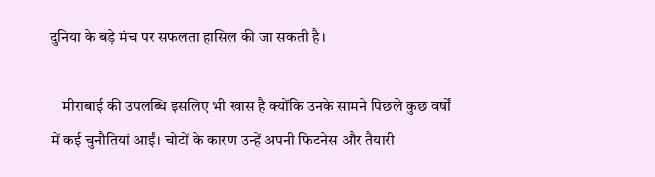दुनिया के बड़े मंच पर सफलता हासिल की जा सकती है।

    मीराबाई की उपलब्धि इसलिए भी खास है क्योंकि उनके सामने पिछले कुछ वर्षों में कई चुनौतियां आईं। चोटों के कारण उन्हें अपनी फिटनेस और तैयारी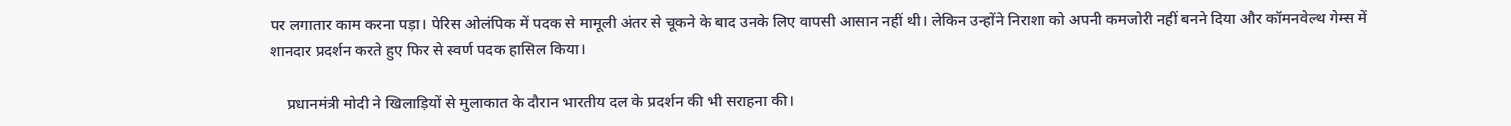पर लगातार काम करना पड़ा। पेरिस ओलंपिक में पदक से मामूली अंतर से चूकने के बाद उनके लिए वापसी आसान नहीं थी। लेकिन उन्होंने निराशा को अपनी कमजोरी नहीं बनने दिया और कॉमनवेल्थ गेम्स में शानदार प्रदर्शन करते हुए फिर से स्वर्ण पदक हासिल किया।

    प्रधानमंत्री मोदी ने खिलाड़ियों से मुलाकात के दौरान भारतीय दल के प्रदर्शन की भी सराहना की।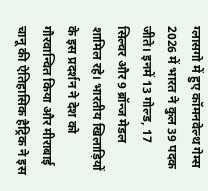ग्लासगो में हुए कॉमनवेल्थ गेम्स 2026 में भारत ने कुल 39 पदक जीते। इनमें 13 गोल्ड, 17 सिल्वर और 9 ब्रॉन्ज मेडल शामिल रहे। भारतीय खिलाड़ियों के इस प्रदर्शन ने देश को गौरवान्वित किया और मीराबाई चानू की ऐतिहासिक हैट्रिक ने इस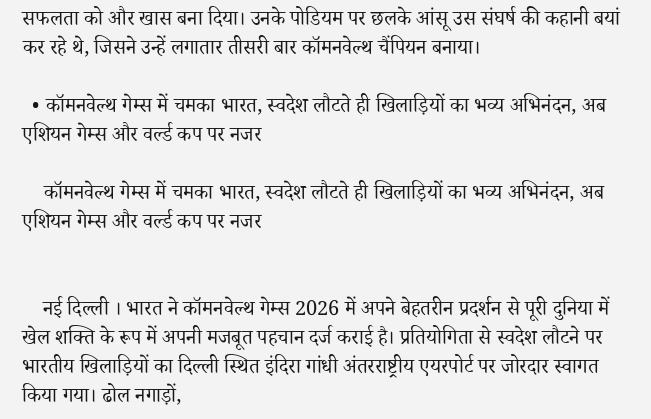सफलता को और खास बना दिया। उनके पोडियम पर छलके आंसू उस संघर्ष की कहानी बयां कर रहे थे, जिसने उन्हें लगातार तीसरी बार कॉमनवेल्थ चैंपियन बनाया।

  • कॉमनवेल्थ गेम्स में चमका भारत, स्वदेश लौटते ही खिलाड़ियों का भव्य अभिनंदन, अब एशियन गेम्स और वर्ल्ड कप पर नजर

    कॉमनवेल्थ गेम्स में चमका भारत, स्वदेश लौटते ही खिलाड़ियों का भव्य अभिनंदन, अब एशियन गेम्स और वर्ल्ड कप पर नजर


    नई दिल्ली । भारत ने कॉमनवेल्थ गेम्स 2026 में अपने बेहतरीन प्रदर्शन से पूरी दुनिया में खेल शक्ति के रूप में अपनी मजबूत पहचान दर्ज कराई है। प्रतियोगिता से स्वदेश लौटने पर भारतीय खिलाड़ियों का दिल्ली स्थित इंदिरा गांधी अंतरराष्ट्रीय एयरपोर्ट पर जोरदार स्वागत किया गया। ढोल नगाड़ों,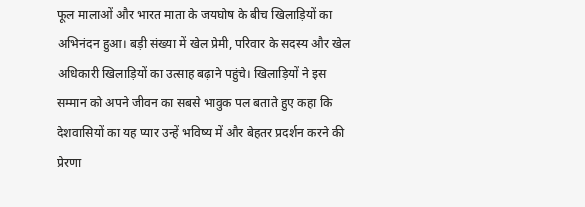फूल मालाओं और भारत माता के जयघोष के बीच खिलाड़ियों का अभिनंदन हुआ। बड़ी संख्या में खेल प्रेमी, परिवार के सदस्य और खेल अधिकारी खिलाड़ियों का उत्साह बढ़ाने पहुंचे। खिलाड़ियों ने इस सम्मान को अपने जीवन का सबसे भावुक पल बताते हुए कहा कि देशवासियों का यह प्यार उन्हें भविष्य में और बेहतर प्रदर्शन करने की प्रेरणा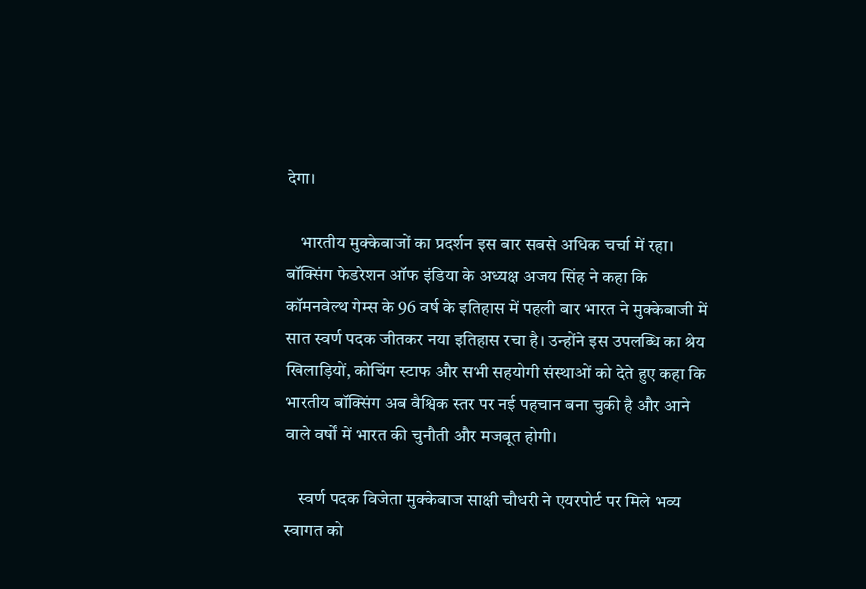देगा।

    भारतीय मुक्केबाजों का प्रदर्शन इस बार सबसे अधिक चर्चा में रहा। बॉक्सिंग फेडरेशन ऑफ इंडिया के अध्यक्ष अजय सिंह ने कहा कि कॉमनवेल्थ गेम्स के 96 वर्ष के इतिहास में पहली बार भारत ने मुक्केबाजी में सात स्वर्ण पदक जीतकर नया इतिहास रचा है। उन्होंने इस उपलब्धि का श्रेय खिलाड़ियों, कोचिंग स्टाफ और सभी सहयोगी संस्थाओं को देते हुए कहा कि भारतीय बॉक्सिंग अब वैश्विक स्तर पर नई पहचान बना चुकी है और आने वाले वर्षों में भारत की चुनौती और मजबूत होगी।

    स्वर्ण पदक विजेता मुक्केबाज साक्षी चौधरी ने एयरपोर्ट पर मिले भव्य स्वागत को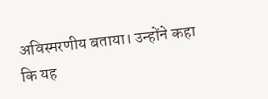अविस्मरणीय बताया। उन्होंने कहा कि यह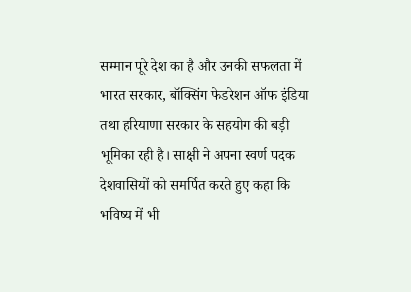सम्मान पूरे देश का है और उनकी सफलता में भारत सरकार, बॉक्सिंग फेडरेशन ऑफ इंडिया तथा हरियाणा सरकार के सहयोग की बड़ी भूमिका रही है। साक्षी ने अपना स्वर्ण पदक देशवासियों को समर्पित करते हुए कहा कि भविष्य में भी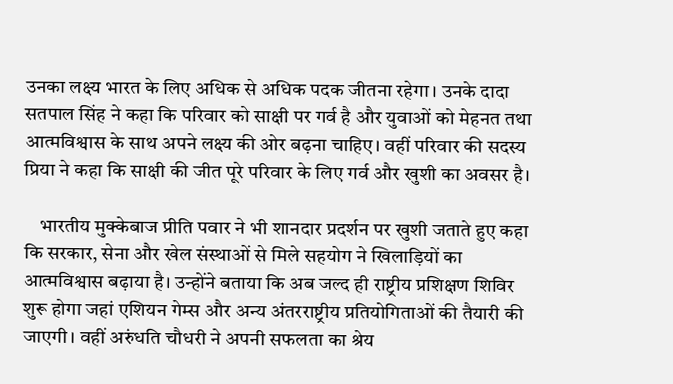उनका लक्ष्य भारत के लिए अधिक से अधिक पदक जीतना रहेगा। उनके दादा सतपाल सिंह ने कहा कि परिवार को साक्षी पर गर्व है और युवाओं को मेहनत तथा आत्मविश्वास के साथ अपने लक्ष्य की ओर बढ़ना चाहिए। वहीं परिवार की सदस्य प्रिया ने कहा कि साक्षी की जीत पूरे परिवार के लिए गर्व और खुशी का अवसर है।

    भारतीय मुक्केबाज प्रीति पवार ने भी शानदार प्रदर्शन पर खुशी जताते हुए कहा कि सरकार, सेना और खेल संस्थाओं से मिले सहयोग ने खिलाड़ियों का आत्मविश्वास बढ़ाया है। उन्होंने बताया कि अब जल्द ही राष्ट्रीय प्रशिक्षण शिविर शुरू होगा जहां एशियन गेम्स और अन्य अंतरराष्ट्रीय प्रतियोगिताओं की तैयारी की जाएगी। वहीं अरुंधति चौधरी ने अपनी सफलता का श्रेय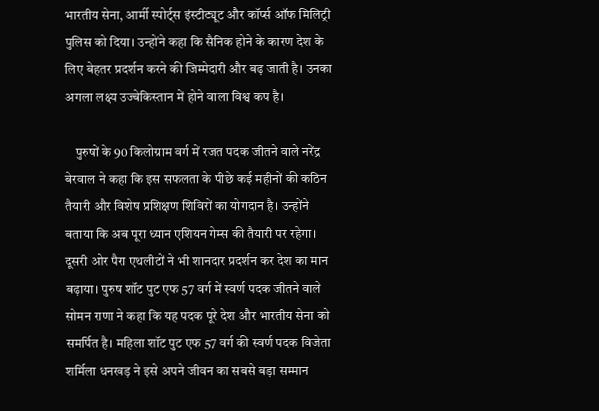भारतीय सेना, आर्मी स्पोर्ट्स इंस्टीट्यूट और कॉर्प्स ऑफ मिलिट्री पुलिस को दिया। उन्होंने कहा कि सैनिक होने के कारण देश के लिए बेहतर प्रदर्शन करने की जिम्मेदारी और बढ़ जाती है। उनका अगला लक्ष्य उज्बेकिस्तान में होने वाला विश्व कप है।

    पुरुषों के 90 किलोग्राम वर्ग में रजत पदक जीतने वाले नरेंद्र बेरवाल ने कहा कि इस सफलता के पीछे कई महीनों की कठिन तैयारी और विशेष प्रशिक्षण शिविरों का योगदान है। उन्होंने बताया कि अब पूरा ध्यान एशियन गेम्स की तैयारी पर रहेगा। दूसरी ओर पैरा एथलीटों ने भी शानदार प्रदर्शन कर देश का मान बढ़ाया। पुरुष शॉट पुट एफ 57 वर्ग में स्वर्ण पदक जीतने वाले सोमन राणा ने कहा कि यह पदक पूरे देश और भारतीय सेना को समर्पित है। महिला शॉट पुट एफ 57 वर्ग की स्वर्ण पदक विजेता शर्मिला धनखड़ ने इसे अपने जीवन का सबसे बड़ा सम्मान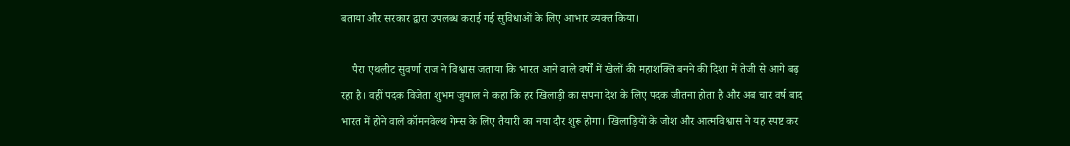बताया और सरकार द्वारा उपलब्ध कराई गई सुविधाओं के लिए आभार व्यक्त किया।

    पैरा एथलीट सुवर्णा राज ने विश्वास जताया कि भारत आने वाले वर्षों में खेलों की महाशक्ति बनने की दिशा में तेजी से आगे बढ़ रहा है। वहीं पदक विजेता शुभम जुयाल ने कहा कि हर खिलाड़ी का सपना देश के लिए पदक जीतना होता है और अब चार वर्ष बाद भारत में होने वाले कॉमनवेल्थ गेम्स के लिए तैयारी का नया दौर शुरू होगा। खिलाड़ियों के जोश और आत्मविश्वास ने यह स्पष्ट कर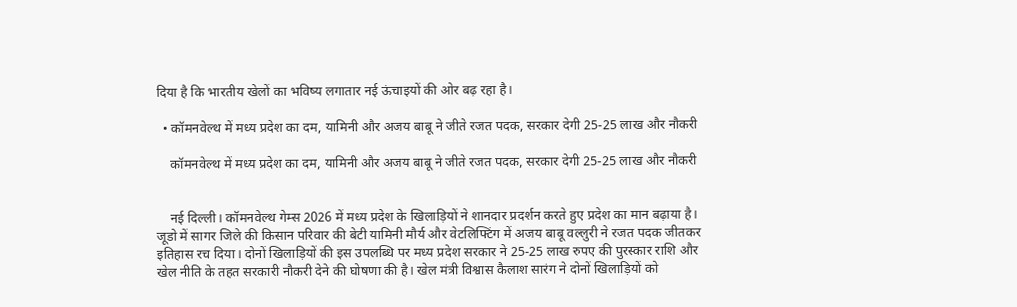दिया है कि भारतीय खेलों का भविष्य लगातार नई ऊंचाइयों की ओर बढ़ रहा है।

  • कॉमनवेल्थ में मध्य प्रदेश का दम, यामिनी और अजय बाबू ने जीते रजत पदक, सरकार देगी 25-25 लाख और नौकरी

    कॉमनवेल्थ में मध्य प्रदेश का दम, यामिनी और अजय बाबू ने जीते रजत पदक, सरकार देगी 25-25 लाख और नौकरी


    नई दिल्ली। कॉमनवेल्थ गेम्स 2026 में मध्य प्रदेश के खिलाड़ियों ने शानदार प्रदर्शन करते हुए प्रदेश का मान बढ़ाया है। जूडो में सागर जिले की किसान परिवार की बेटी यामिनी मौर्य और वेटलिफ्टिंग में अजय बाबू वल्लुरी ने रजत पदक जीतकर इतिहास रच दिया। दोनों खिलाड़ियों की इस उपलब्धि पर मध्य प्रदेश सरकार ने 25-25 लाख रुपए की पुरस्कार राशि और खेल नीति के तहत सरकारी नौकरी देने की घोषणा की है। खेल मंत्री विश्वास कैलाश सारंग ने दोनों खिलाड़ियों को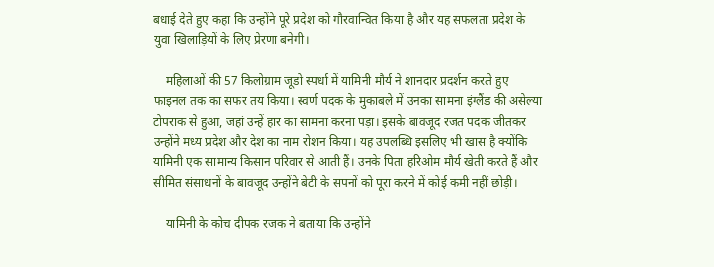बधाई देते हुए कहा कि उन्होंने पूरे प्रदेश को गौरवान्वित किया है और यह सफलता प्रदेश के युवा खिलाड़ियों के लिए प्रेरणा बनेगी।

    महिलाओं की 57 किलोग्राम जूडो स्पर्धा में यामिनी मौर्य ने शानदार प्रदर्शन करते हुए फाइनल तक का सफर तय किया। स्वर्ण पदक के मुकाबले में उनका सामना इंग्लैंड की असेल्या टोपराक से हुआ, जहां उन्हें हार का सामना करना पड़ा। इसके बावजूद रजत पदक जीतकर उन्होंने मध्य प्रदेश और देश का नाम रोशन किया। यह उपलब्धि इसलिए भी खास है क्योंकि यामिनी एक सामान्य किसान परिवार से आती हैं। उनके पिता हरिओम मौर्य खेती करते हैं और सीमित संसाधनों के बावजूद उन्होंने बेटी के सपनों को पूरा करने में कोई कमी नहीं छोड़ी।

    यामिनी के कोच दीपक रजक ने बताया कि उन्होंने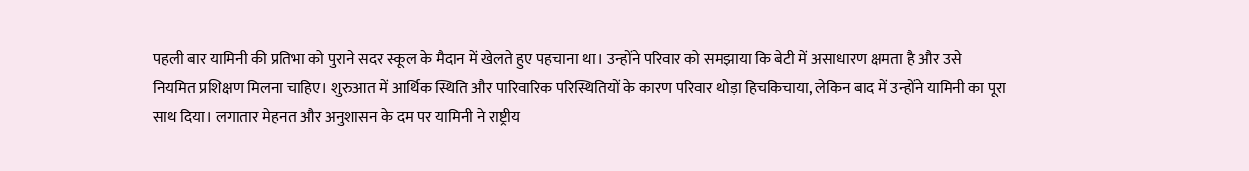पहली बार यामिनी की प्रतिभा को पुराने सदर स्कूल के मैदान में खेलते हुए पहचाना था। उन्होंने परिवार को समझाया कि बेटी में असाधारण क्षमता है और उसे नियमित प्रशिक्षण मिलना चाहिए। शुरुआत में आर्थिक स्थिति और पारिवारिक परिस्थितियों के कारण परिवार थोड़ा हिचकिचाया, लेकिन बाद में उन्होंने यामिनी का पूरा साथ दिया। लगातार मेहनत और अनुशासन के दम पर यामिनी ने राष्ट्रीय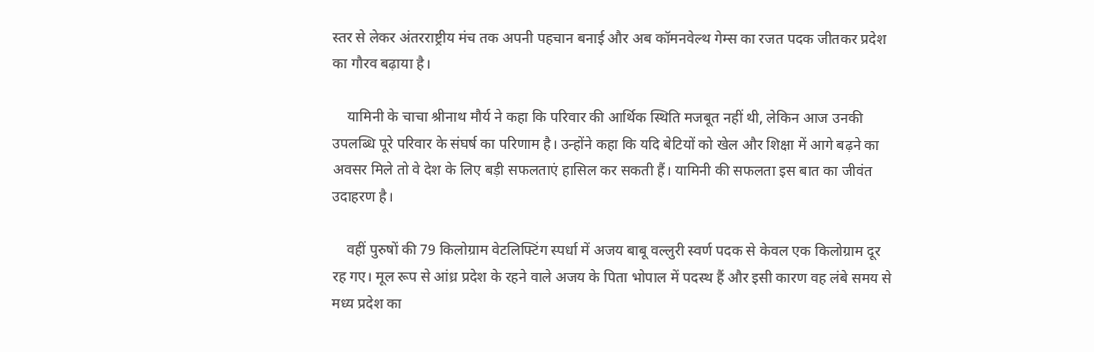स्तर से लेकर अंतरराष्ट्रीय मंच तक अपनी पहचान बनाई और अब कॉमनवेल्थ गेम्स का रजत पदक जीतकर प्रदेश का गौरव बढ़ाया है।

    यामिनी के चाचा श्रीनाथ मौर्य ने कहा कि परिवार की आर्थिक स्थिति मजबूत नहीं थी, लेकिन आज उनकी उपलब्धि पूरे परिवार के संघर्ष का परिणाम है। उन्होंने कहा कि यदि बेटियों को खेल और शिक्षा में आगे बढ़ने का अवसर मिले तो वे देश के लिए बड़ी सफलताएं हासिल कर सकती हैं। यामिनी की सफलता इस बात का जीवंत उदाहरण है।

    वहीं पुरुषों की 79 किलोग्राम वेटलिफ्टिंग स्पर्धा में अजय बाबू वल्लुरी स्वर्ण पदक से केवल एक किलोग्राम दूर रह गए। मूल रूप से आंध्र प्रदेश के रहने वाले अजय के पिता भोपाल में पदस्थ हैं और इसी कारण वह लंबे समय से मध्य प्रदेश का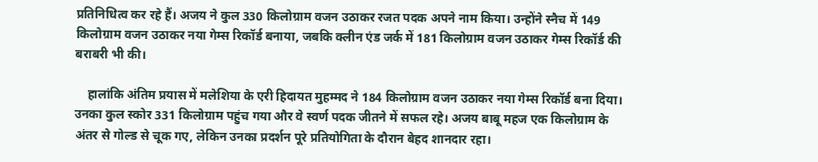प्रतिनिधित्व कर रहे हैं। अजय ने कुल 330 किलोग्राम वजन उठाकर रजत पदक अपने नाम किया। उन्होंने स्नैच में 149 किलोग्राम वजन उठाकर नया गेम्स रिकॉर्ड बनाया, जबकि क्लीन एंड जर्क में 181 किलोग्राम वजन उठाकर गेम्स रिकॉर्ड की बराबरी भी की।

    हालांकि अंतिम प्रयास में मलेशिया के एरी हिदायत मुहम्मद ने 184 किलोग्राम वजन उठाकर नया गेम्स रिकॉर्ड बना दिया। उनका कुल स्कोर 331 किलोग्राम पहुंच गया और वे स्वर्ण पदक जीतने में सफल रहे। अजय बाबू महज एक किलोग्राम के अंतर से गोल्ड से चूक गए, लेकिन उनका प्रदर्शन पूरे प्रतियोगिता के दौरान बेहद शानदार रहा।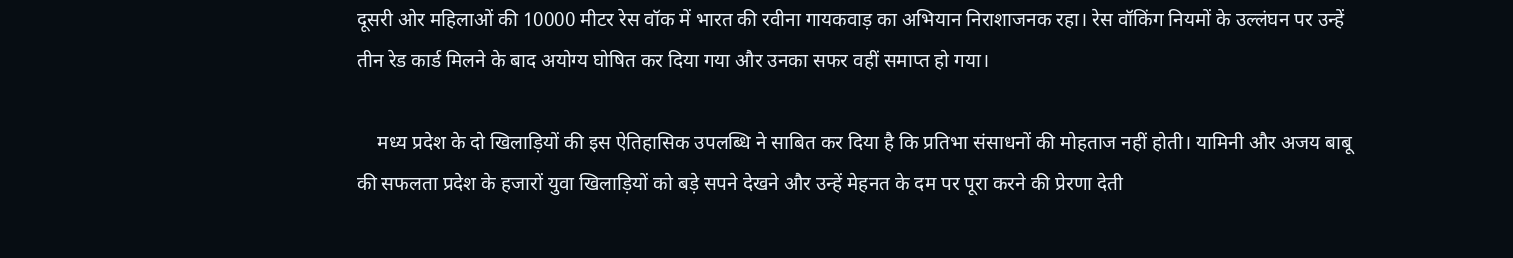दूसरी ओर महिलाओं की 10000 मीटर रेस वॉक में भारत की रवीना गायकवाड़ का अभियान निराशाजनक रहा। रेस वॉकिंग नियमों के उल्लंघन पर उन्हें तीन रेड कार्ड मिलने के बाद अयोग्य घोषित कर दिया गया और उनका सफर वहीं समाप्त हो गया।

    मध्य प्रदेश के दो खिलाड़ियों की इस ऐतिहासिक उपलब्धि ने साबित कर दिया है कि प्रतिभा संसाधनों की मोहताज नहीं होती। यामिनी और अजय बाबू की सफलता प्रदेश के हजारों युवा खिलाड़ियों को बड़े सपने देखने और उन्हें मेहनत के दम पर पूरा करने की प्रेरणा देती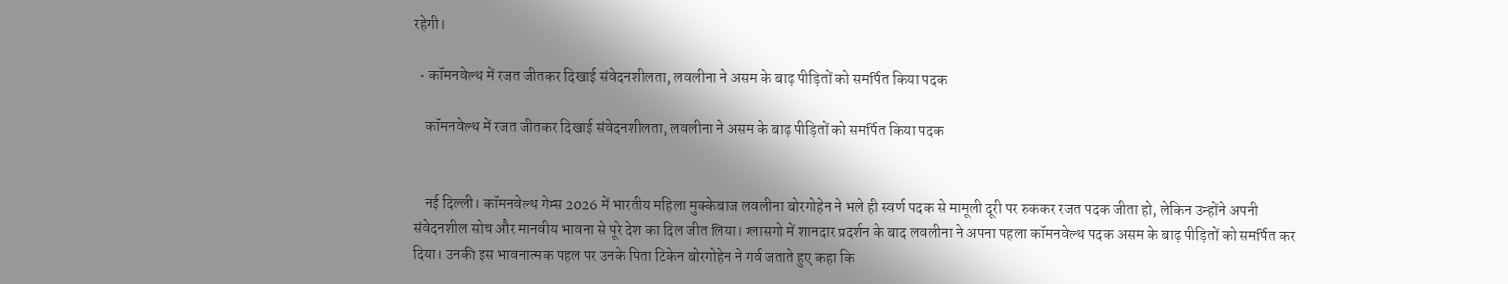रहेगी।

  • कॉमनवेल्थ में रजत जीतकर दिखाई संवेदनशीलता, लवलीना ने असम के बाढ़ पीड़ितों को समर्पित किया पदक

    कॉमनवेल्थ में रजत जीतकर दिखाई संवेदनशीलता, लवलीना ने असम के बाढ़ पीड़ितों को समर्पित किया पदक


    नई दिल्ली। कॉमनवेल्थ गेम्स 2026 में भारतीय महिला मुक्केबाज लवलीना बोरगोहेन ने भले ही स्वर्ण पदक से मामूली दूरी पर रुककर रजत पदक जीता हो, लेकिन उन्होंने अपनी संवेदनशील सोच और मानवीय भावना से पूरे देश का दिल जीत लिया। ग्लासगो में शानदार प्रदर्शन के बाद लवलीना ने अपना पहला कॉमनवेल्थ पदक असम के बाढ़ पीड़ितों को समर्पित कर दिया। उनकी इस भावनात्मक पहल पर उनके पिता टिकेन बोरगोहेन ने गर्व जताते हुए कहा कि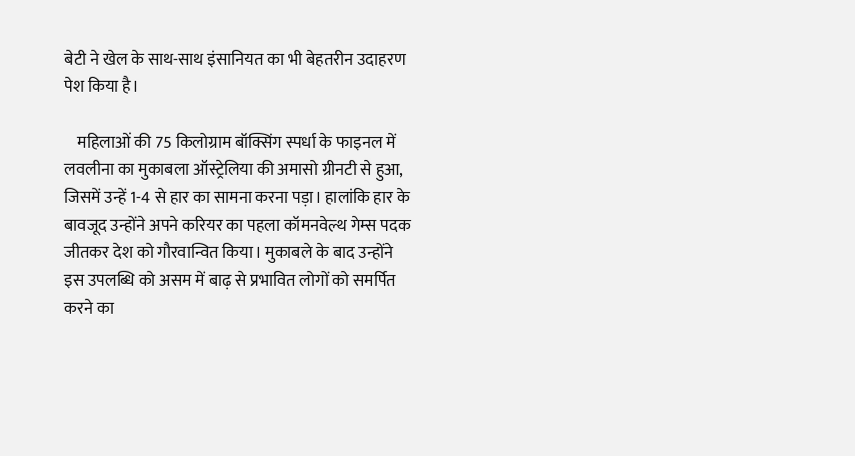बेटी ने खेल के साथ-साथ इंसानियत का भी बेहतरीन उदाहरण पेश किया है।

    महिलाओं की 75 किलोग्राम बॉक्सिंग स्पर्धा के फाइनल में लवलीना का मुकाबला ऑस्ट्रेलिया की अमासो ग्रीनटी से हुआ, जिसमें उन्हें 1-4 से हार का सामना करना पड़ा। हालांकि हार के बावजूद उन्होंने अपने करियर का पहला कॉमनवेल्थ गेम्स पदक जीतकर देश को गौरवान्वित किया। मुकाबले के बाद उन्होंने इस उपलब्धि को असम में बाढ़ से प्रभावित लोगों को समर्पित करने का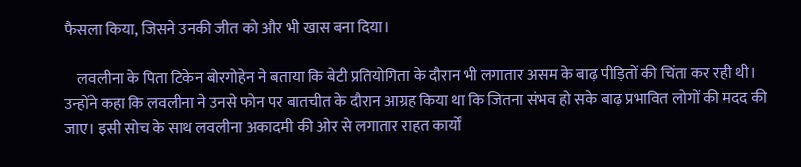फैसला किया, जिसने उनकी जीत को और भी खास बना दिया।

    लवलीना के पिता टिकेन बोरगोहेन ने बताया कि बेटी प्रतियोगिता के दौरान भी लगातार असम के बाढ़ पीड़ितों की चिंता कर रही थी। उन्होंने कहा कि लवलीना ने उनसे फोन पर बातचीत के दौरान आग्रह किया था कि जितना संभव हो सके बाढ़ प्रभावित लोगों की मदद की जाए। इसी सोच के साथ लवलीना अकादमी की ओर से लगातार राहत कार्यों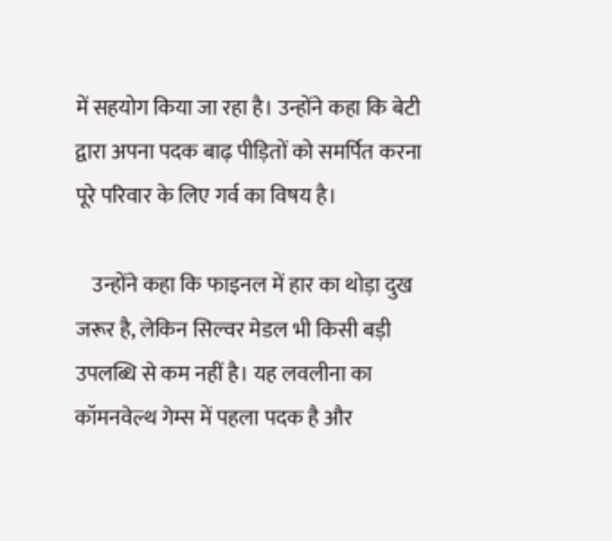में सहयोग किया जा रहा है। उन्होंने कहा कि बेटी द्वारा अपना पदक बाढ़ पीड़ितों को समर्पित करना पूरे परिवार के लिए गर्व का विषय है।

    उन्होंने कहा कि फाइनल में हार का थोड़ा दुख जरूर है, लेकिन सिल्वर मेडल भी किसी बड़ी उपलब्धि से कम नहीं है। यह लवलीना का कॉमनवेल्थ गेम्स में पहला पदक है और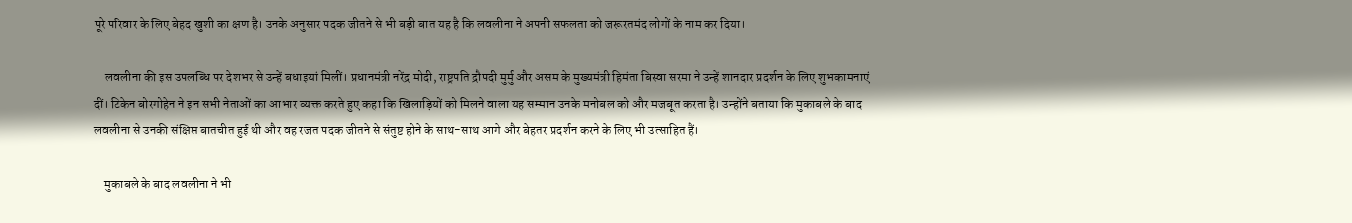पूरे परिवार के लिए बेहद खुशी का क्षण है। उनके अनुसार पदक जीतने से भी बड़ी बात यह है कि लवलीना ने अपनी सफलता को जरूरतमंद लोगों के नाम कर दिया।

    लवलीना की इस उपलब्धि पर देशभर से उन्हें बधाइयां मिलीं। प्रधानमंत्री नरेंद्र मोदी, राष्ट्रपति द्रौपदी मुर्मु और असम के मुख्यमंत्री हिमंता बिस्वा सरमा ने उन्हें शानदार प्रदर्शन के लिए शुभकामनाएं दीं। टिकेन बोरगोहेन ने इन सभी नेताओं का आभार व्यक्त करते हुए कहा कि खिलाड़ियों को मिलने वाला यह सम्मान उनके मनोबल को और मजबूत करता है। उन्होंने बताया कि मुकाबले के बाद लवलीना से उनकी संक्षिप्त बातचीत हुई थी और वह रजत पदक जीतने से संतुष्ट होने के साथ-साथ आगे और बेहतर प्रदर्शन करने के लिए भी उत्साहित हैं।

    मुकाबले के बाद लवलीना ने भी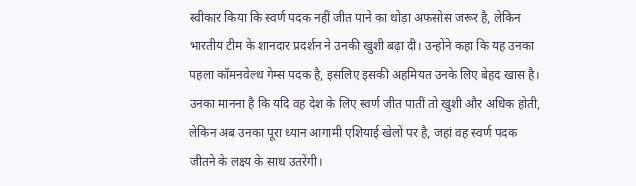स्वीकार किया कि स्वर्ण पदक नहीं जीत पाने का थोड़ा अफसोस जरूर है, लेकिन भारतीय टीम के शानदार प्रदर्शन ने उनकी खुशी बढ़ा दी। उन्होंने कहा कि यह उनका पहला कॉमनवेल्थ गेम्स पदक है, इसलिए इसकी अहमियत उनके लिए बेहद खास है। उनका मानना है कि यदि वह देश के लिए स्वर्ण जीत पातीं तो खुशी और अधिक होती, लेकिन अब उनका पूरा ध्यान आगामी एशियाई खेलों पर है, जहां वह स्वर्ण पदक जीतने के लक्ष्य के साथ उतरेंगी।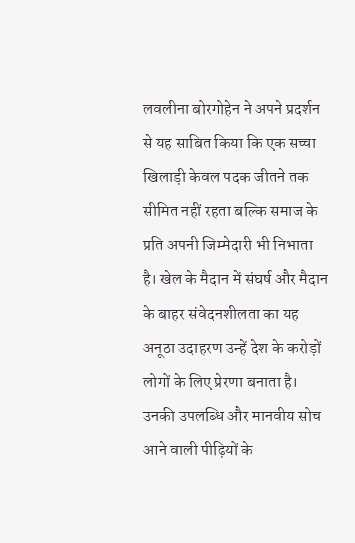लवलीना बोरगोहेन ने अपने प्रदर्शन से यह साबित किया कि एक सच्चा खिलाड़ी केवल पदक जीतने तक सीमित नहीं रहता बल्कि समाज के प्रति अपनी जिम्मेदारी भी निभाता है। खेल के मैदान में संघर्ष और मैदान के बाहर संवेदनशीलता का यह अनूठा उदाहरण उन्हें देश के करोड़ों लोगों के लिए प्रेरणा बनाता है। उनकी उपलब्धि और मानवीय सोच आने वाली पीढ़ियों के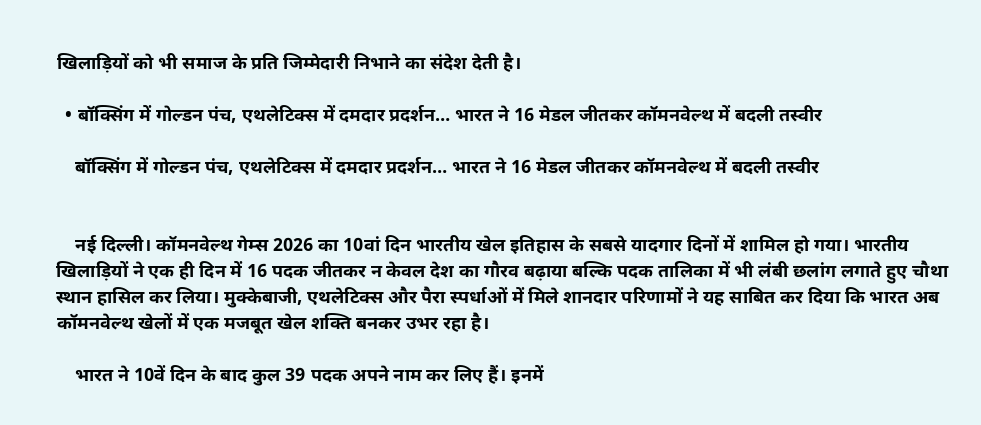खिलाड़ियों को भी समाज के प्रति जिम्मेदारी निभाने का संदेश देती है।

  • बॉक्सिंग में गोल्डन पंच, एथलेटिक्स में दमदार प्रदर्शन… भारत ने 16 मेडल जीतकर कॉमनवेल्थ में बदली तस्वीर

    बॉक्सिंग में गोल्डन पंच, एथलेटिक्स में दमदार प्रदर्शन… भारत ने 16 मेडल जीतकर कॉमनवेल्थ में बदली तस्वीर


    नई दिल्ली। कॉमनवेल्थ गेम्स 2026 का 10वां दिन भारतीय खेल इतिहास के सबसे यादगार दिनों में शामिल हो गया। भारतीय खिलाड़ियों ने एक ही दिन में 16 पदक जीतकर न केवल देश का गौरव बढ़ाया बल्कि पदक तालिका में भी लंबी छलांग लगाते हुए चौथा स्थान हासिल कर लिया। मुक्केबाजी, एथलेटिक्स और पैरा स्पर्धाओं में मिले शानदार परिणामों ने यह साबित कर दिया कि भारत अब कॉमनवेल्थ खेलों में एक मजबूत खेल शक्ति बनकर उभर रहा है।

    भारत ने 10वें दिन के बाद कुल 39 पदक अपने नाम कर लिए हैं। इनमें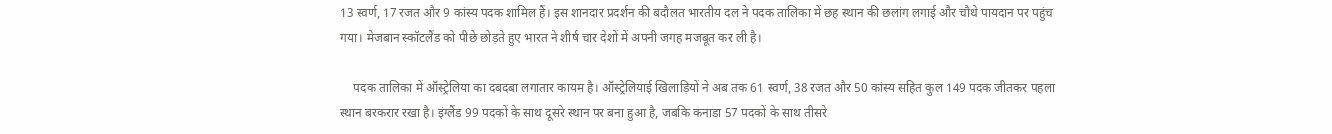13 स्वर्ण, 17 रजत और 9 कांस्य पदक शामिल हैं। इस शानदार प्रदर्शन की बदौलत भारतीय दल ने पदक तालिका में छह स्थान की छलांग लगाई और चौथे पायदान पर पहुंच गया। मेजबान स्कॉटलैंड को पीछे छोड़ते हुए भारत ने शीर्ष चार देशों में अपनी जगह मजबूत कर ली है।

    पदक तालिका में ऑस्ट्रेलिया का दबदबा लगातार कायम है। ऑस्ट्रेलियाई खिलाड़ियों ने अब तक 61 स्वर्ण, 38 रजत और 50 कांस्य सहित कुल 149 पदक जीतकर पहला स्थान बरकरार रखा है। इंग्लैंड 99 पदकों के साथ दूसरे स्थान पर बना हुआ है, जबकि कनाडा 57 पदकों के साथ तीसरे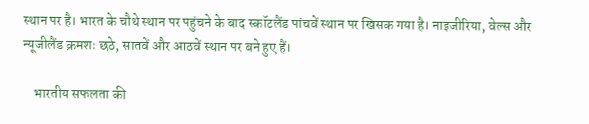स्थान पर है। भारत के चौथे स्थान पर पहुंचने के बाद स्कॉटलैंड पांचवें स्थान पर खिसक गया है। नाइजीरिया, वेल्स और न्यूजीलैंड क्रमशः छठे, सातवें और आठवें स्थान पर बने हुए हैं।

    भारतीय सफलता की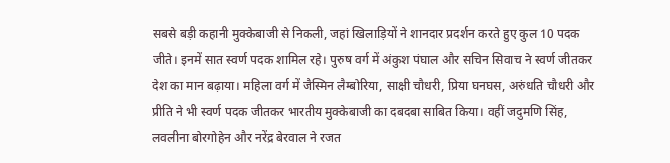सबसे बड़ी कहानी मुक्केबाजी से निकली, जहां खिलाड़ियों ने शानदार प्रदर्शन करते हुए कुल 10 पदक जीते। इनमें सात स्वर्ण पदक शामिल रहे। पुरुष वर्ग में अंकुश पंघाल और सचिन सिवाच ने स्वर्ण जीतकर देश का मान बढ़ाया। महिला वर्ग में जैस्मिन लैम्बोरिया, साक्षी चौधरी, प्रिया घनघस, अरुंधति चौधरी और प्रीति ने भी स्वर्ण पदक जीतकर भारतीय मुक्केबाजी का दबदबा साबित किया। वहीं जदुमणि सिंह, लवलीना बोरगोहेन और नरेंद्र बेरवाल ने रजत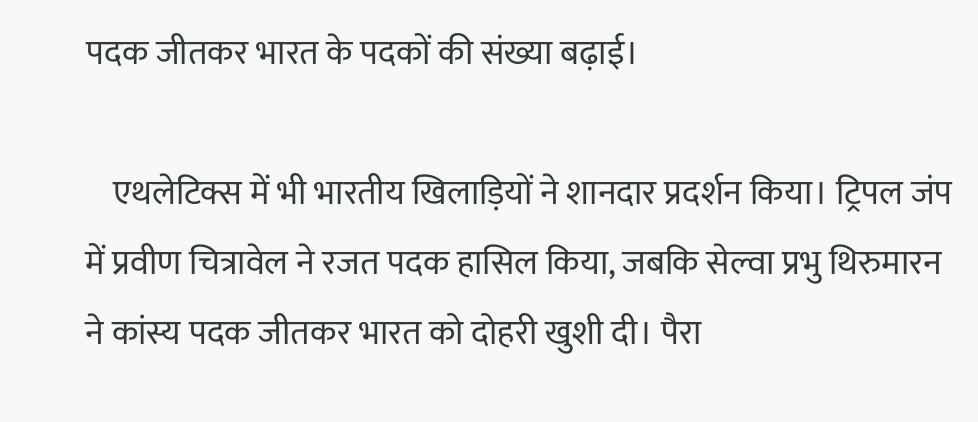पदक जीतकर भारत के पदकों की संख्या बढ़ाई।

    एथलेटिक्स में भी भारतीय खिलाड़ियों ने शानदार प्रदर्शन किया। ट्रिपल जंप में प्रवीण चित्रावेल ने रजत पदक हासिल किया, जबकि सेल्वा प्रभु थिरुमारन ने कांस्य पदक जीतकर भारत को दोहरी खुशी दी। पैरा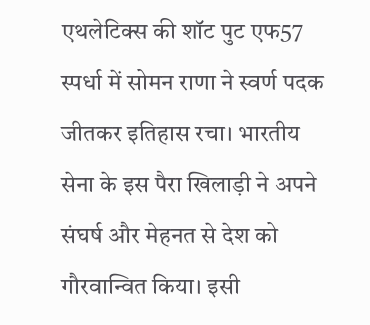एथलेटिक्स की शॉट पुट एफ57 स्पर्धा में सोमन राणा ने स्वर्ण पदक जीतकर इतिहास रचा। भारतीय सेना के इस पैरा खिलाड़ी ने अपने संघर्ष और मेहनत से देश को गौरवान्वित किया। इसी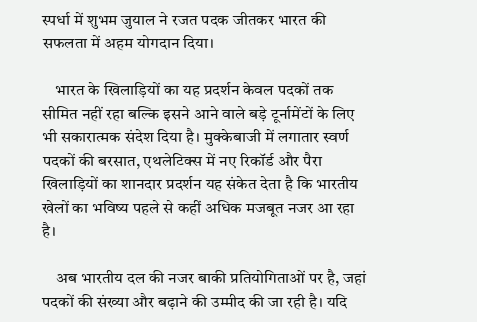स्पर्धा में शुभम जुयाल ने रजत पदक जीतकर भारत की सफलता में अहम योगदान दिया।

    भारत के खिलाड़ियों का यह प्रदर्शन केवल पदकों तक सीमित नहीं रहा बल्कि इसने आने वाले बड़े टूर्नामेंटों के लिए भी सकारात्मक संदेश दिया है। मुक्केबाजी में लगातार स्वर्ण पदकों की बरसात, एथलेटिक्स में नए रिकॉर्ड और पैरा खिलाड़ियों का शानदार प्रदर्शन यह संकेत देता है कि भारतीय खेलों का भविष्य पहले से कहीं अधिक मजबूत नजर आ रहा है।

    अब भारतीय दल की नजर बाकी प्रतियोगिताओं पर है, जहां पदकों की संख्या और बढ़ाने की उम्मीद की जा रही है। यदि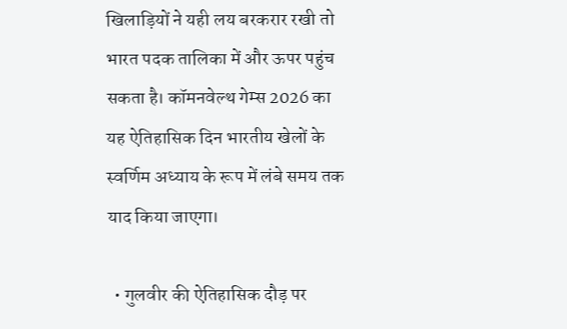खिलाड़ियों ने यही लय बरकरार रखी तो भारत पदक तालिका में और ऊपर पहुंच सकता है। कॉमनवेल्थ गेम्स 2026 का यह ऐतिहासिक दिन भारतीय खेलों के स्वर्णिम अध्याय के रूप में लंबे समय तक याद किया जाएगा।

  • गुलवीर की ऐतिहासिक दौड़ पर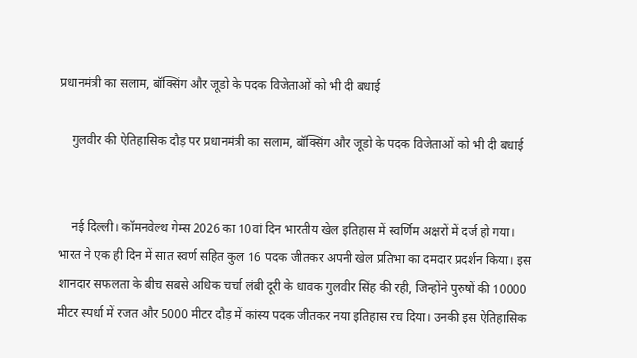प्रधानमंत्री का सलाम, बॉक्सिंग और जूडो के पदक विजेताओं को भी दी बधाई

    गुलवीर की ऐतिहासिक दौड़ पर प्रधानमंत्री का सलाम, बॉक्सिंग और जूडो के पदक विजेताओं को भी दी बधाई


    नई दिल्ली। कॉमनवेल्थ गेम्स 2026 का 10वां दिन भारतीय खेल इतिहास में स्वर्णिम अक्षरों में दर्ज हो गया। भारत ने एक ही दिन में सात स्वर्ण सहित कुल 16 पदक जीतकर अपनी खेल प्रतिभा का दमदार प्रदर्शन किया। इस शानदार सफलता के बीच सबसे अधिक चर्चा लंबी दूरी के धावक गुलवीर सिंह की रही, जिन्होंने पुरुषों की 10000 मीटर स्पर्धा में रजत और 5000 मीटर दौड़ में कांस्य पदक जीतकर नया इतिहास रच दिया। उनकी इस ऐतिहासिक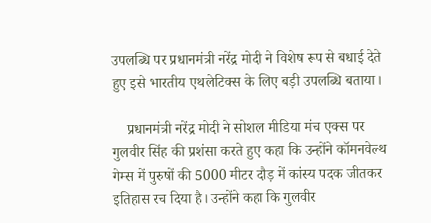उपलब्धि पर प्रधानमंत्री नरेंद्र मोदी ने विशेष रूप से बधाई देते हुए इसे भारतीय एथलेटिक्स के लिए बड़ी उपलब्धि बताया।

    प्रधानमंत्री नरेंद्र मोदी ने सोशल मीडिया मंच एक्स पर गुलवीर सिंह की प्रशंसा करते हुए कहा कि उन्होंने कॉमनवेल्थ गेम्स में पुरुषों की 5000 मीटर दौड़ में कांस्य पदक जीतकर इतिहास रच दिया है। उन्होंने कहा कि गुलवीर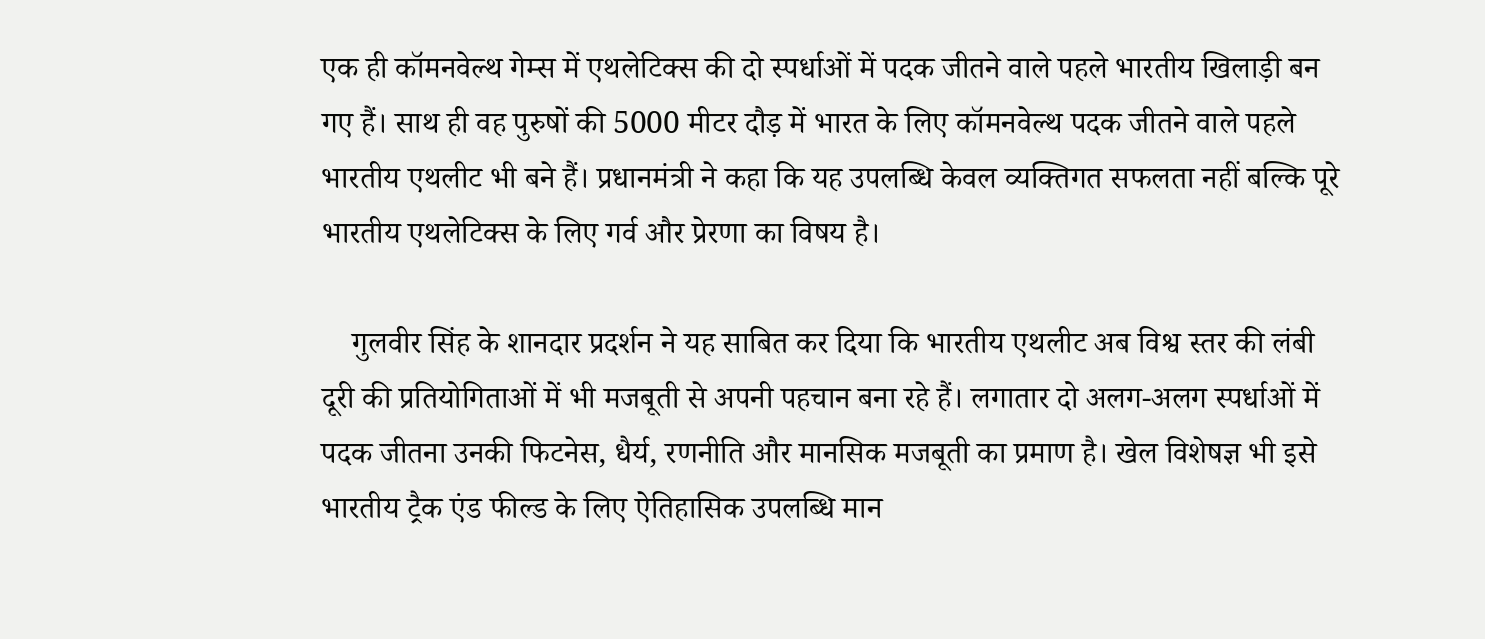एक ही कॉमनवेल्थ गेम्स में एथलेटिक्स की दो स्पर्धाओं में पदक जीतने वाले पहले भारतीय खिलाड़ी बन गए हैं। साथ ही वह पुरुषों की 5000 मीटर दौड़ में भारत के लिए कॉमनवेल्थ पदक जीतने वाले पहले भारतीय एथलीट भी बने हैं। प्रधानमंत्री ने कहा कि यह उपलब्धि केवल व्यक्तिगत सफलता नहीं बल्कि पूरे भारतीय एथलेटिक्स के लिए गर्व और प्रेरणा का विषय है।

    गुलवीर सिंह के शानदार प्रदर्शन ने यह साबित कर दिया कि भारतीय एथलीट अब विश्व स्तर की लंबी दूरी की प्रतियोगिताओं में भी मजबूती से अपनी पहचान बना रहे हैं। लगातार दो अलग-अलग स्पर्धाओं में पदक जीतना उनकी फिटनेस, धैर्य, रणनीति और मानसिक मजबूती का प्रमाण है। खेल विशेषज्ञ भी इसे भारतीय ट्रैक एंड फील्ड के लिए ऐतिहासिक उपलब्धि मान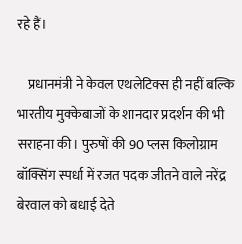रहे हैं।

    प्रधानमंत्री ने केवल एथलेटिक्स ही नहीं बल्कि भारतीय मुक्केबाजों के शानदार प्रदर्शन की भी सराहना की। पुरुषों की 90 प्लस किलोग्राम बॉक्सिंग स्पर्धा में रजत पदक जीतने वाले नरेंद्र बेरवाल को बधाई देते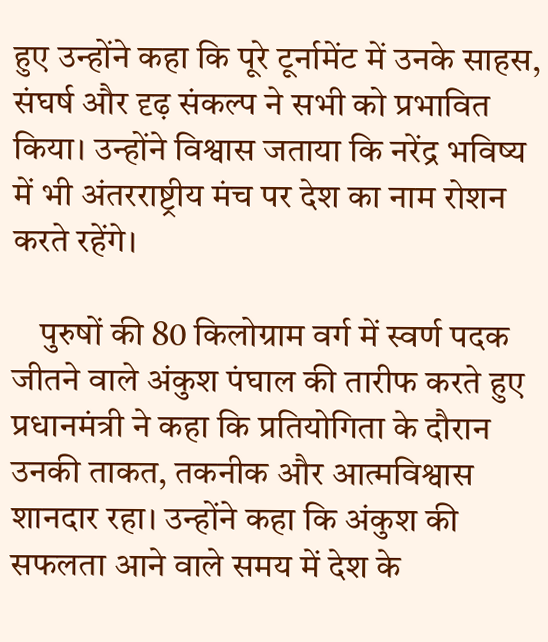हुए उन्होंने कहा कि पूरे टूर्नामेंट में उनके साहस, संघर्ष और दृढ़ संकल्प ने सभी को प्रभावित किया। उन्होंने विश्वास जताया कि नरेंद्र भविष्य में भी अंतरराष्ट्रीय मंच पर देश का नाम रोशन करते रहेंगे।

    पुरुषों की 80 किलोग्राम वर्ग में स्वर्ण पदक जीतने वाले अंकुश पंघाल की तारीफ करते हुए प्रधानमंत्री ने कहा कि प्रतियोगिता के दौरान उनकी ताकत, तकनीक और आत्मविश्वास शानदार रहा। उन्होंने कहा कि अंकुश की सफलता आने वाले समय में देश के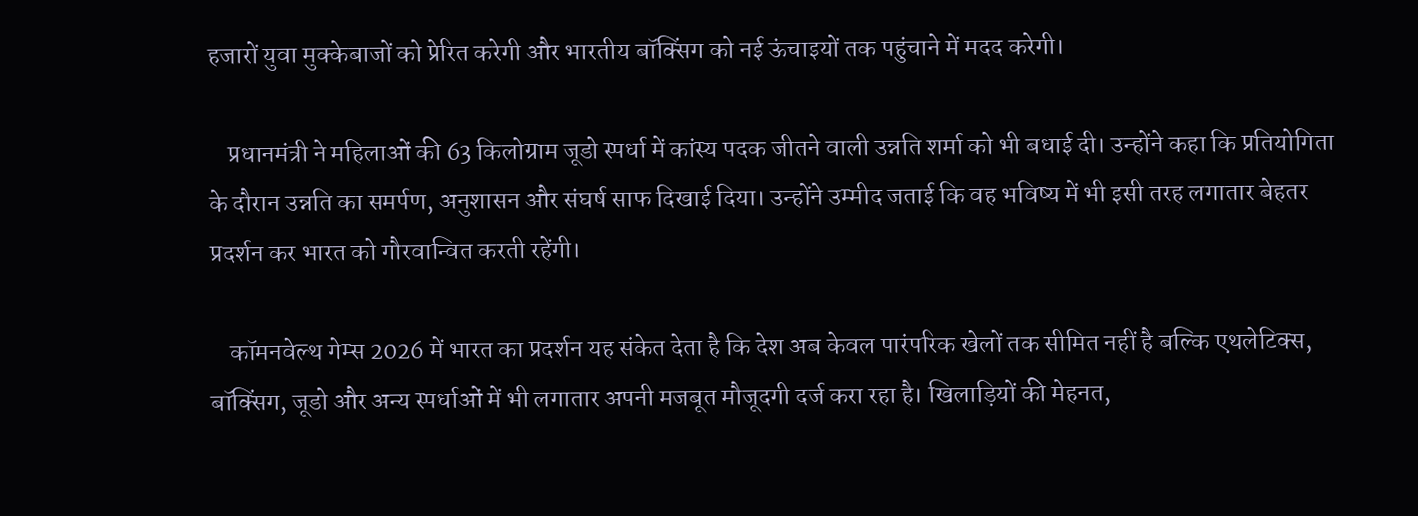हजारों युवा मुक्केबाजों को प्रेरित करेगी और भारतीय बॉक्सिंग को नई ऊंचाइयों तक पहुंचाने में मदद करेगी।

    प्रधानमंत्री ने महिलाओं की 63 किलोग्राम जूडो स्पर्धा में कांस्य पदक जीतने वाली उन्नति शर्मा को भी बधाई दी। उन्होंने कहा कि प्रतियोगिता के दौरान उन्नति का समर्पण, अनुशासन और संघर्ष साफ दिखाई दिया। उन्होंने उम्मीद जताई कि वह भविष्य में भी इसी तरह लगातार बेहतर प्रदर्शन कर भारत को गौरवान्वित करती रहेंगी।

    कॉमनवेल्थ गेम्स 2026 में भारत का प्रदर्शन यह संकेत देता है कि देश अब केवल पारंपरिक खेलों तक सीमित नहीं है बल्कि एथलेटिक्स, बॉक्सिंग, जूडो और अन्य स्पर्धाओं में भी लगातार अपनी मजबूत मौजूदगी दर्ज करा रहा है। खिलाड़ियों की मेहनत,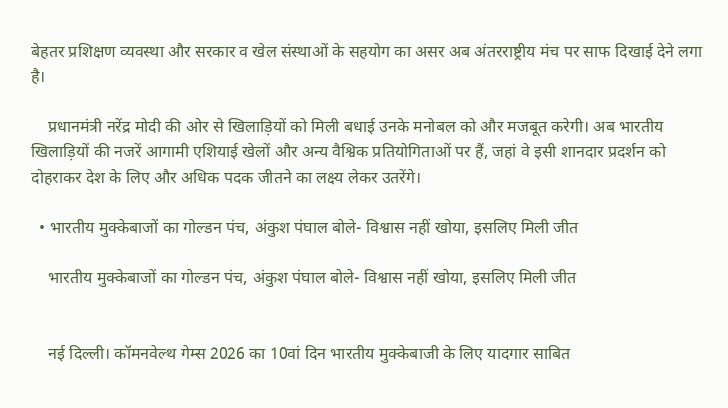बेहतर प्रशिक्षण व्यवस्था और सरकार व खेल संस्थाओं के सहयोग का असर अब अंतरराष्ट्रीय मंच पर साफ दिखाई देने लगा है।

    प्रधानमंत्री नरेंद्र मोदी की ओर से खिलाड़ियों को मिली बधाई उनके मनोबल को और मजबूत करेगी। अब भारतीय खिलाड़ियों की नजरें आगामी एशियाई खेलों और अन्य वैश्विक प्रतियोगिताओं पर हैं, जहां वे इसी शानदार प्रदर्शन को दोहराकर देश के लिए और अधिक पदक जीतने का लक्ष्य लेकर उतरेंगे।

  • भारतीय मुक्केबाजों का गोल्डन पंच, अंकुश पंघाल बोले- विश्वास नहीं खोया, इसलिए मिली जीत

    भारतीय मुक्केबाजों का गोल्डन पंच, अंकुश पंघाल बोले- विश्वास नहीं खोया, इसलिए मिली जीत


    नई दिल्ली। कॉमनवेल्थ गेम्स 2026 का 10वां दिन भारतीय मुक्केबाजी के लिए यादगार साबित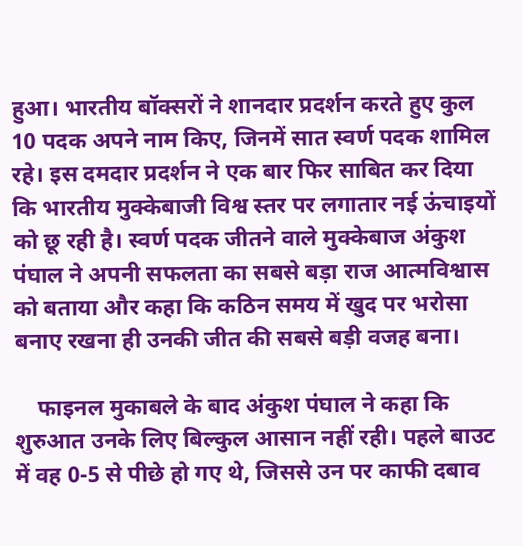हुआ। भारतीय बॉक्सरों ने शानदार प्रदर्शन करते हुए कुल 10 पदक अपने नाम किए, जिनमें सात स्वर्ण पदक शामिल रहे। इस दमदार प्रदर्शन ने एक बार फिर साबित कर दिया कि भारतीय मुक्केबाजी विश्व स्तर पर लगातार नई ऊंचाइयों को छू रही है। स्वर्ण पदक जीतने वाले मुक्केबाज अंकुश पंघाल ने अपनी सफलता का सबसे बड़ा राज आत्मविश्वास को बताया और कहा कि कठिन समय में खुद पर भरोसा बनाए रखना ही उनकी जीत की सबसे बड़ी वजह बना।

    फाइनल मुकाबले के बाद अंकुश पंघाल ने कहा कि शुरुआत उनके लिए बिल्कुल आसान नहीं रही। पहले बाउट में वह 0-5 से पीछे हो गए थे, जिससे उन पर काफी दबाव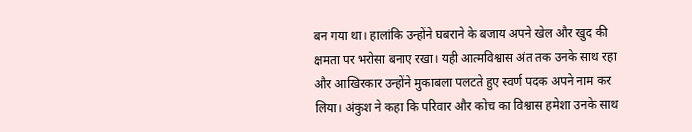बन गया था। हालांकि उन्होंने घबराने के बजाय अपने खेल और खुद की क्षमता पर भरोसा बनाए रखा। यही आत्मविश्वास अंत तक उनके साथ रहा और आखिरकार उन्होंने मुकाबला पलटते हुए स्वर्ण पदक अपने नाम कर लिया। अंकुश ने कहा कि परिवार और कोच का विश्वास हमेशा उनके साथ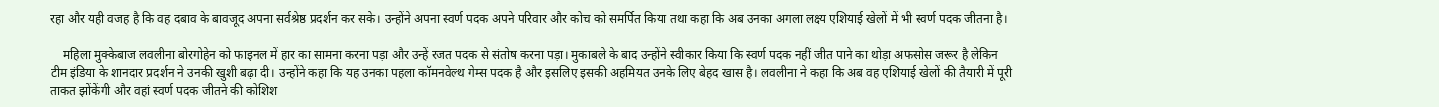रहा और यही वजह है कि वह दबाव के बावजूद अपना सर्वश्रेष्ठ प्रदर्शन कर सके। उन्होंने अपना स्वर्ण पदक अपने परिवार और कोच को समर्पित किया तथा कहा कि अब उनका अगला लक्ष्य एशियाई खेलों में भी स्वर्ण पदक जीतना है।

    महिला मुक्केबाज लवलीना बोरगोहेन को फाइनल में हार का सामना करना पड़ा और उन्हें रजत पदक से संतोष करना पड़ा। मुकाबले के बाद उन्होंने स्वीकार किया कि स्वर्ण पदक नहीं जीत पाने का थोड़ा अफसोस जरूर है लेकिन टीम इंडिया के शानदार प्रदर्शन ने उनकी खुशी बढ़ा दी। उन्होंने कहा कि यह उनका पहला कॉमनवेल्थ गेम्स पदक है और इसलिए इसकी अहमियत उनके लिए बेहद खास है। लवलीना ने कहा कि अब वह एशियाई खेलों की तैयारी में पूरी ताकत झोंकेंगी और वहां स्वर्ण पदक जीतने की कोशिश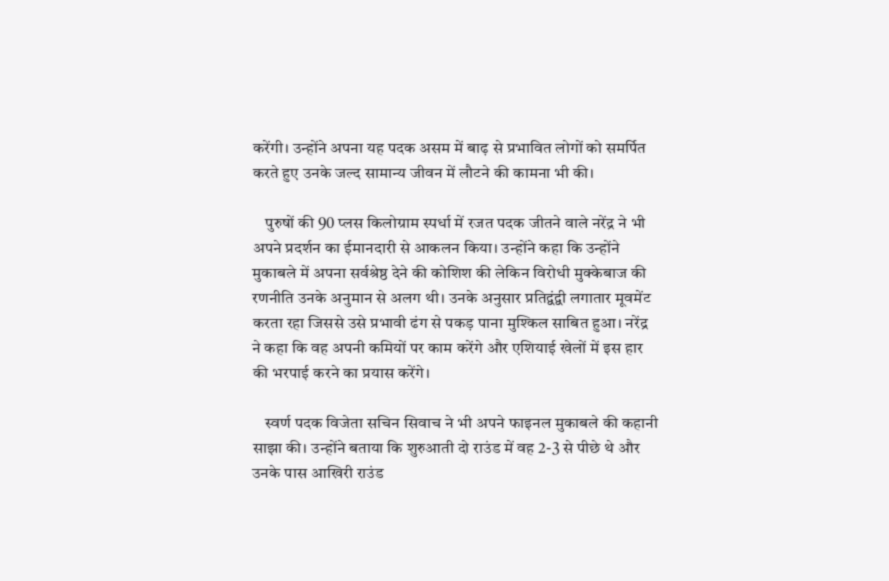करेंगी। उन्होंने अपना यह पदक असम में बाढ़ से प्रभावित लोगों को समर्पित करते हुए उनके जल्द सामान्य जीवन में लौटने की कामना भी की।

    पुरुषों की 90 प्लस किलोग्राम स्पर्धा में रजत पदक जीतने वाले नरेंद्र ने भी अपने प्रदर्शन का ईमानदारी से आकलन किया। उन्होंने कहा कि उन्होंने मुकाबले में अपना सर्वश्रेष्ठ देने की कोशिश की लेकिन विरोधी मुक्केबाज की रणनीति उनके अनुमान से अलग थी। उनके अनुसार प्रतिद्वंद्वी लगातार मूवमेंट करता रहा जिससे उसे प्रभावी ढंग से पकड़ पाना मुश्किल साबित हुआ। नरेंद्र ने कहा कि वह अपनी कमियों पर काम करेंगे और एशियाई खेलों में इस हार की भरपाई करने का प्रयास करेंगे।

    स्वर्ण पदक विजेता सचिन सिवाच ने भी अपने फाइनल मुकाबले की कहानी साझा की। उन्होंने बताया कि शुरुआती दो राउंड में वह 2-3 से पीछे थे और उनके पास आखिरी राउंड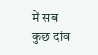में सब कुछ दांव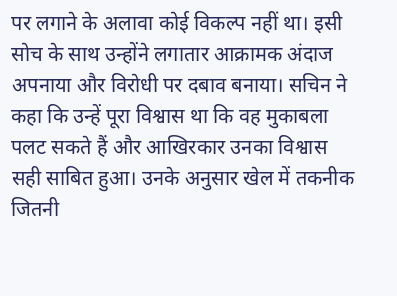पर लगाने के अलावा कोई विकल्प नहीं था। इसी सोच के साथ उन्होंने लगातार आक्रामक अंदाज अपनाया और विरोधी पर दबाव बनाया। सचिन ने कहा कि उन्हें पूरा विश्वास था कि वह मुकाबला पलट सकते हैं और आखिरकार उनका विश्वास सही साबित हुआ। उनके अनुसार खेल में तकनीक जितनी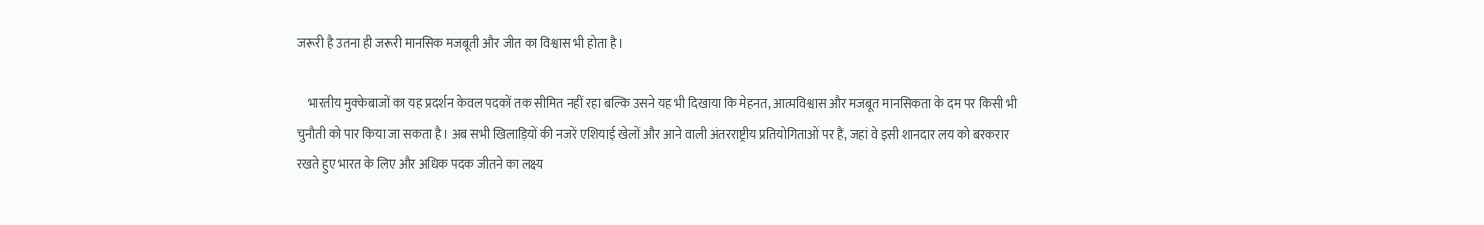जरूरी है उतना ही जरूरी मानसिक मजबूती और जीत का विश्वास भी होता है।

    भारतीय मुक्केबाजों का यह प्रदर्शन केवल पदकों तक सीमित नहीं रहा बल्कि उसने यह भी दिखाया कि मेहनत, आत्मविश्वास और मजबूत मानसिकता के दम पर किसी भी चुनौती को पार किया जा सकता है। अब सभी खिलाड़ियों की नजरें एशियाई खेलों और आने वाली अंतरराष्ट्रीय प्रतियोगिताओं पर हैं, जहां वे इसी शानदार लय को बरकरार रखते हुए भारत के लिए और अधिक पदक जीतने का लक्ष्य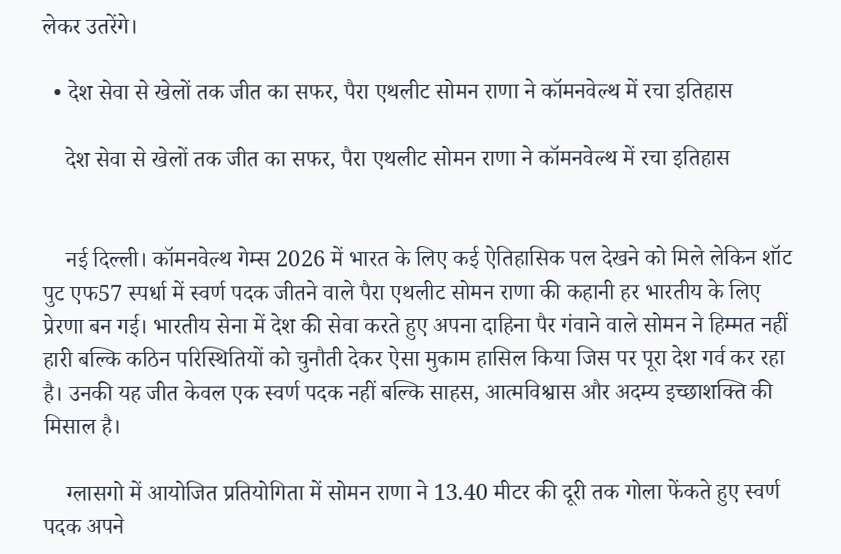लेकर उतरेंगे।

  • देश सेवा से खेलों तक जीत का सफर, पैरा एथलीट सोमन राणा ने कॉमनवेल्थ में रचा इतिहास

    देश सेवा से खेलों तक जीत का सफर, पैरा एथलीट सोमन राणा ने कॉमनवेल्थ में रचा इतिहास


    नई दिल्ली। कॉमनवेल्थ गेम्स 2026 में भारत के लिए कई ऐतिहासिक पल देखने को मिले लेकिन शॉट पुट एफ57 स्पर्धा में स्वर्ण पदक जीतने वाले पैरा एथलीट सोमन राणा की कहानी हर भारतीय के लिए प्रेरणा बन गई। भारतीय सेना में देश की सेवा करते हुए अपना दाहिना पैर गंवाने वाले सोमन ने हिम्मत नहीं हारी बल्कि कठिन परिस्थितियों को चुनौती देकर ऐसा मुकाम हासिल किया जिस पर पूरा देश गर्व कर रहा है। उनकी यह जीत केवल एक स्वर्ण पदक नहीं बल्कि साहस, आत्मविश्वास और अदम्य इच्छाशक्ति की मिसाल है।

    ग्लासगो में आयोजित प्रतियोगिता में सोमन राणा ने 13.40 मीटर की दूरी तक गोला फेंकते हुए स्वर्ण पदक अपने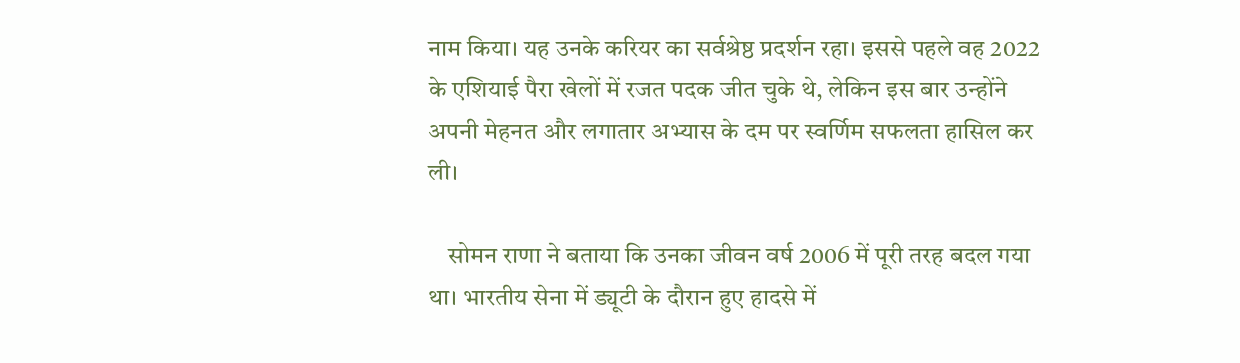नाम किया। यह उनके करियर का सर्वश्रेष्ठ प्रदर्शन रहा। इससे पहले वह 2022 के एशियाई पैरा खेलों में रजत पदक जीत चुके थे, लेकिन इस बार उन्होंने अपनी मेहनत और लगातार अभ्यास के दम पर स्वर्णिम सफलता हासिल कर ली।

    सोमन राणा ने बताया कि उनका जीवन वर्ष 2006 में पूरी तरह बदल गया था। भारतीय सेना में ड्यूटी के दौरान हुए हादसे में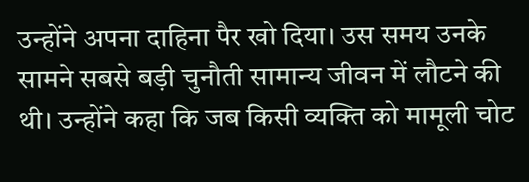उन्होंने अपना दाहिना पैर खो दिया। उस समय उनके सामने सबसे बड़ी चुनौती सामान्य जीवन में लौटने की थी। उन्होंने कहा कि जब किसी व्यक्ति को मामूली चोट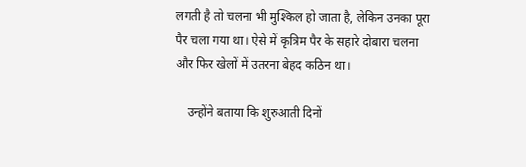लगती है तो चलना भी मुश्किल हो जाता है, लेकिन उनका पूरा पैर चला गया था। ऐसे में कृत्रिम पैर के सहारे दोबारा चलना और फिर खेलों में उतरना बेहद कठिन था।

    उन्होंने बताया कि शुरुआती दिनों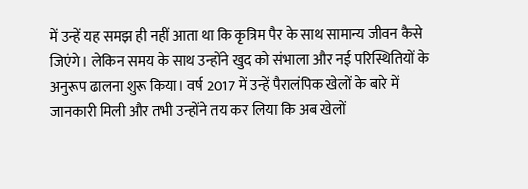में उन्हें यह समझ ही नहीं आता था कि कृत्रिम पैर के साथ सामान्य जीवन कैसे जिएंगे। लेकिन समय के साथ उन्होंने खुद को संभाला और नई परिस्थितियों के अनुरूप ढालना शुरू किया। वर्ष 2017 में उन्हें पैरालंपिक खेलों के बारे में जानकारी मिली और तभी उन्होंने तय कर लिया कि अब खेलों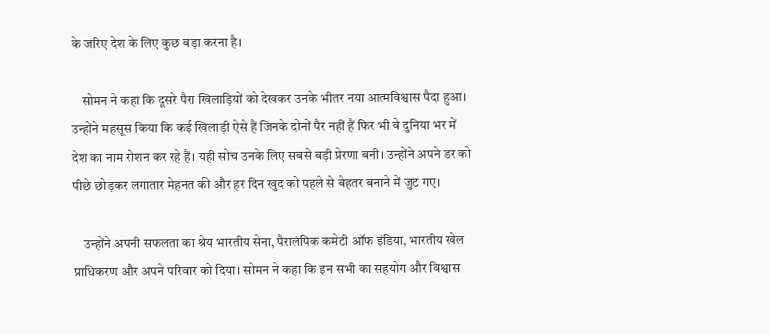के जरिए देश के लिए कुछ बड़ा करना है।

    सोमन ने कहा कि दूसरे पैरा खिलाड़ियों को देखकर उनके भीतर नया आत्मविश्वास पैदा हुआ। उन्होंने महसूस किया कि कई खिलाड़ी ऐसे हैं जिनके दोनों पैर नहीं हैं फिर भी वे दुनिया भर में देश का नाम रोशन कर रहे हैं। यही सोच उनके लिए सबसे बड़ी प्रेरणा बनी। उन्होंने अपने डर को पीछे छोड़कर लगातार मेहनत की और हर दिन खुद को पहले से बेहतर बनाने में जुट गए।

    उन्होंने अपनी सफलता का श्रेय भारतीय सेना, पैरालंपिक कमेटी ऑफ इंडिया, भारतीय खेल प्राधिकरण और अपने परिवार को दिया। सोमन ने कहा कि इन सभी का सहयोग और विश्वास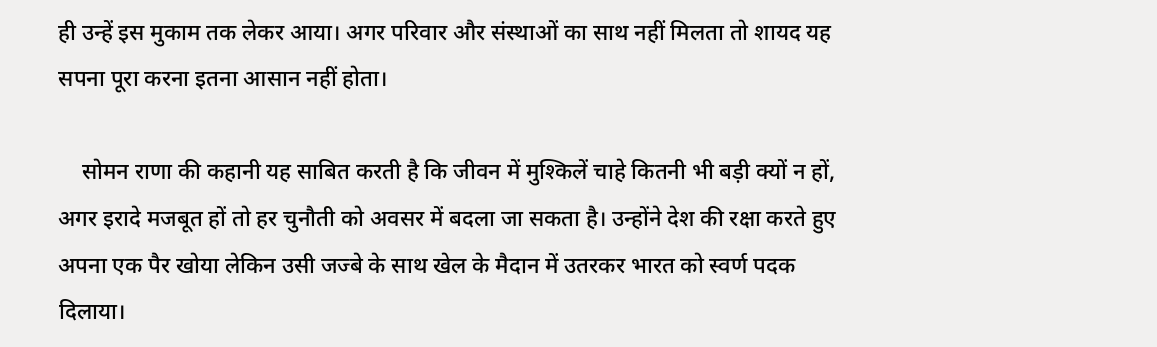ही उन्हें इस मुकाम तक लेकर आया। अगर परिवार और संस्थाओं का साथ नहीं मिलता तो शायद यह सपना पूरा करना इतना आसान नहीं होता।

    सोमन राणा की कहानी यह साबित करती है कि जीवन में मुश्किलें चाहे कितनी भी बड़ी क्यों न हों, अगर इरादे मजबूत हों तो हर चुनौती को अवसर में बदला जा सकता है। उन्होंने देश की रक्षा करते हुए अपना एक पैर खोया लेकिन उसी जज्बे के साथ खेल के मैदान में उतरकर भारत को स्वर्ण पदक दिलाया।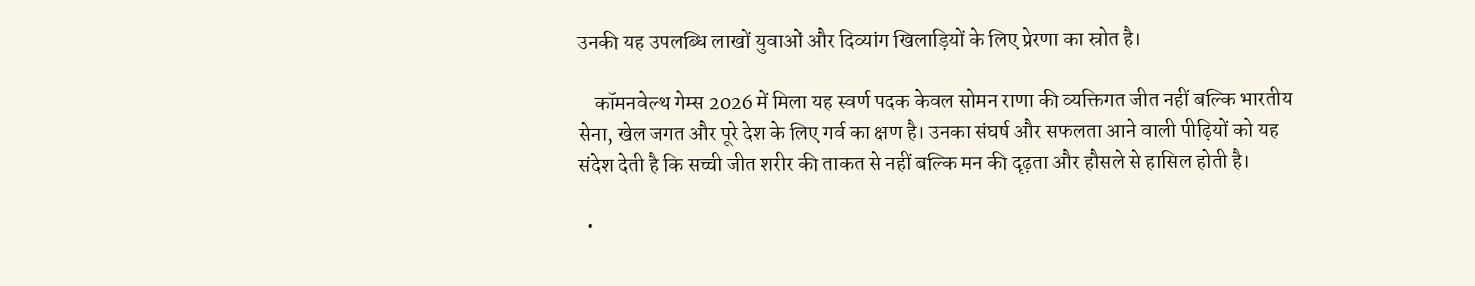उनकी यह उपलब्धि लाखों युवाओं और दिव्यांग खिलाड़ियों के लिए प्रेरणा का स्रोत है।

    कॉमनवेल्थ गेम्स 2026 में मिला यह स्वर्ण पदक केवल सोमन राणा की व्यक्तिगत जीत नहीं बल्कि भारतीय सेना, खेल जगत और पूरे देश के लिए गर्व का क्षण है। उनका संघर्ष और सफलता आने वाली पीढ़ियों को यह संदेश देती है कि सच्ची जीत शरीर की ताकत से नहीं बल्कि मन की दृढ़ता और हौसले से हासिल होती है।

  •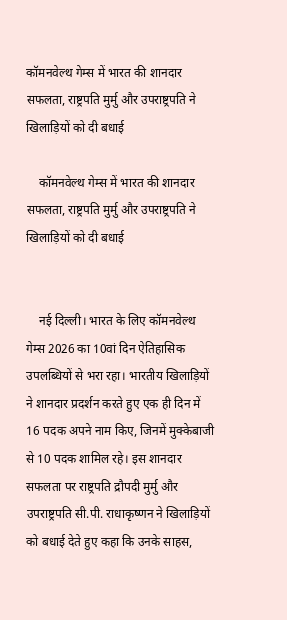कॉमनवेल्थ गेम्स में भारत की शानदार सफलता, राष्ट्रपति मुर्मु और उपराष्ट्रपति ने खिलाड़ियों को दी बधाई

    कॉमनवेल्थ गेम्स में भारत की शानदार सफलता, राष्ट्रपति मुर्मु और उपराष्ट्रपति ने खिलाड़ियों को दी बधाई


    नई दिल्ली। भारत के लिए कॉमनवेल्थ गेम्स 2026 का 10वां दिन ऐतिहासिक उपलब्धियों से भरा रहा। भारतीय खिलाड़ियों ने शानदार प्रदर्शन करते हुए एक ही दिन में 16 पदक अपने नाम किए, जिनमें मुक्केबाजी से 10 पदक शामिल रहे। इस शानदार सफलता पर राष्ट्रपति द्रौपदी मुर्मु और उपराष्ट्रपति सी.पी. राधाकृष्णन ने खिलाड़ियों को बधाई देते हुए कहा कि उनके साहस,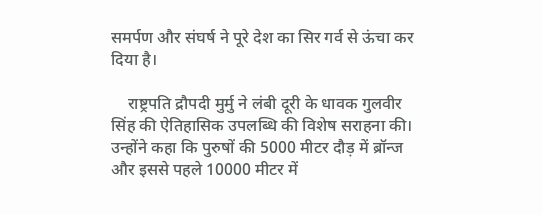समर्पण और संघर्ष ने पूरे देश का सिर गर्व से ऊंचा कर दिया है।

    राष्ट्रपति द्रौपदी मुर्मु ने लंबी दूरी के धावक गुलवीर सिंह की ऐतिहासिक उपलब्धि की विशेष सराहना की। उन्होंने कहा कि पुरुषों की 5000 मीटर दौड़ में ब्रॉन्ज और इससे पहले 10000 मीटर में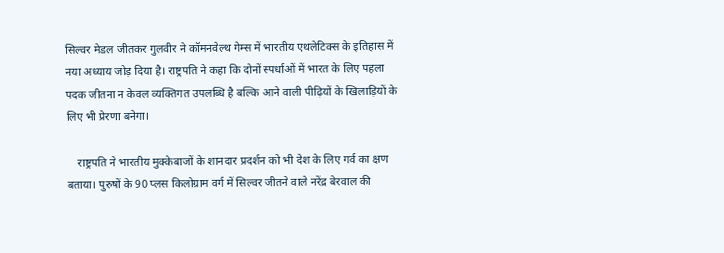सिल्वर मेडल जीतकर गुलवीर ने कॉमनवेल्थ गेम्स में भारतीय एथलेटिक्स के इतिहास में नया अध्याय जोड़ दिया है। राष्ट्रपति ने कहा कि दोनों स्पर्धाओं में भारत के लिए पहला पदक जीतना न केवल व्यक्तिगत उपलब्धि है बल्कि आने वाली पीढ़ियों के खिलाड़ियों के लिए भी प्रेरणा बनेगा।

    राष्ट्रपति ने भारतीय मुक्केबाजों के शानदार प्रदर्शन को भी देश के लिए गर्व का क्षण बताया। पुरुषों के 90 प्लस किलोग्राम वर्ग में सिल्वर जीतने वाले नरेंद्र बेरवाल की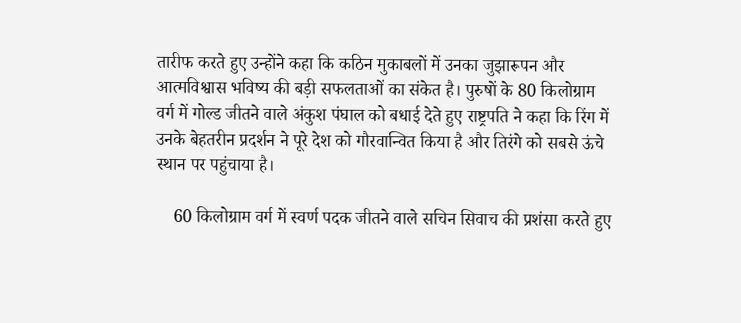तारीफ करते हुए उन्होंने कहा कि कठिन मुकाबलों में उनका जुझारूपन और आत्मविश्वास भविष्य की बड़ी सफलताओं का संकेत है। पुरुषों के 80 किलोग्राम वर्ग में गोल्ड जीतने वाले अंकुश पंघाल को बधाई देते हुए राष्ट्रपति ने कहा कि रिंग में उनके बेहतरीन प्रदर्शन ने पूरे देश को गौरवान्वित किया है और तिरंगे को सबसे ऊंचे स्थान पर पहुंचाया है।

    60 किलोग्राम वर्ग में स्वर्ण पदक जीतने वाले सचिन सिवाच की प्रशंसा करते हुए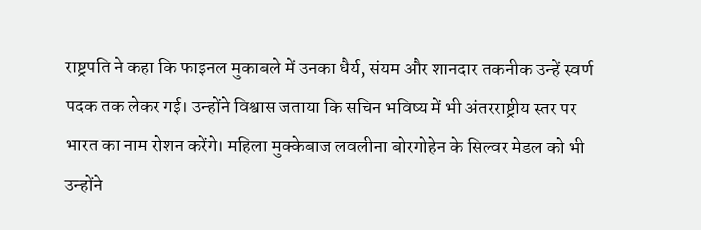राष्ट्रपति ने कहा कि फाइनल मुकाबले में उनका धैर्य, संयम और शानदार तकनीक उन्हें स्वर्ण पदक तक लेकर गई। उन्होंने विश्वास जताया कि सचिन भविष्य में भी अंतरराष्ट्रीय स्तर पर भारत का नाम रोशन करेंगे। महिला मुक्केबाज लवलीना बोरगोहेन के सिल्वर मेडल को भी उन्होंने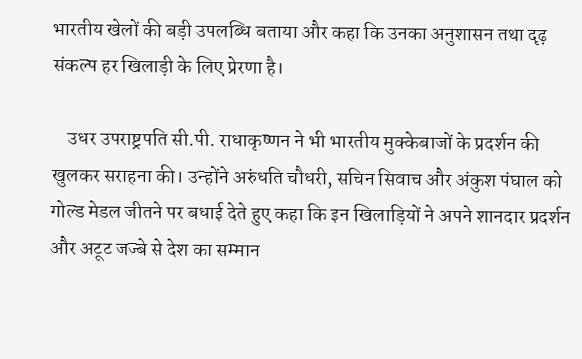भारतीय खेलों की बड़ी उपलब्धि बताया और कहा कि उनका अनुशासन तथा दृढ़ संकल्प हर खिलाड़ी के लिए प्रेरणा है।

    उधर उपराष्ट्रपति सी.पी. राधाकृष्णन ने भी भारतीय मुक्केबाजों के प्रदर्शन की खुलकर सराहना की। उन्होंने अरुंधति चौधरी, सचिन सिवाच और अंकुश पंघाल को गोल्ड मेडल जीतने पर बधाई देते हुए कहा कि इन खिलाड़ियों ने अपने शानदार प्रदर्शन और अटूट जज्बे से देश का सम्मान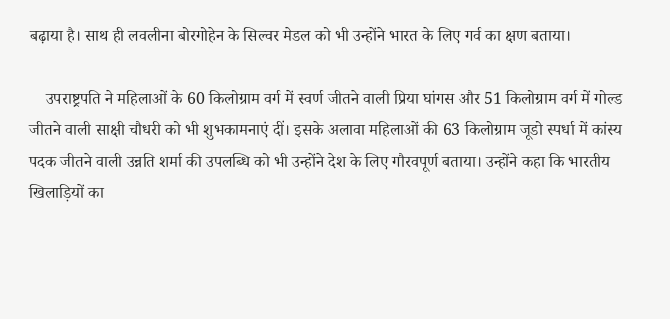बढ़ाया है। साथ ही लवलीना बोरगोहेन के सिल्वर मेडल को भी उन्होंने भारत के लिए गर्व का क्षण बताया।

    उपराष्ट्रपति ने महिलाओं के 60 किलोग्राम वर्ग में स्वर्ण जीतने वाली प्रिया घांगस और 51 किलोग्राम वर्ग में गोल्ड जीतने वाली साक्षी चौधरी को भी शुभकामनाएं दीं। इसके अलावा महिलाओं की 63 किलोग्राम जूडो स्पर्धा में कांस्य पदक जीतने वाली उन्नति शर्मा की उपलब्धि को भी उन्होंने देश के लिए गौरवपूर्ण बताया। उन्होंने कहा कि भारतीय खिलाड़ियों का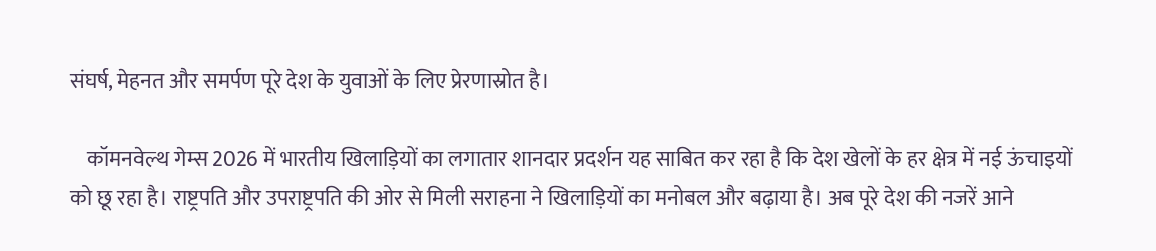संघर्ष, मेहनत और समर्पण पूरे देश के युवाओं के लिए प्रेरणास्रोत है।

    कॉमनवेल्थ गेम्स 2026 में भारतीय खिलाड़ियों का लगातार शानदार प्रदर्शन यह साबित कर रहा है कि देश खेलों के हर क्षेत्र में नई ऊंचाइयों को छू रहा है। राष्ट्रपति और उपराष्ट्रपति की ओर से मिली सराहना ने खिलाड़ियों का मनोबल और बढ़ाया है। अब पूरे देश की नजरें आने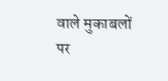वाले मुकाबलों पर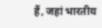हैं, जहां भारतीय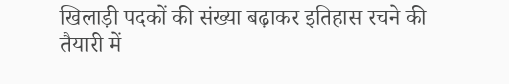खिलाड़ी पदकों की संख्या बढ़ाकर इतिहास रचने की तैयारी में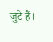जुटे हैं।